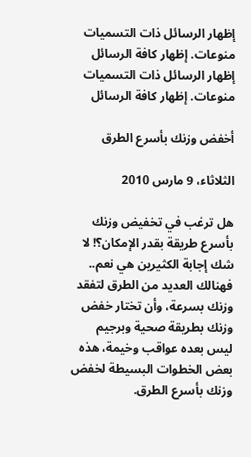إظهار الرسائل ذات التسميات منوعات. إظهار كافة الرسائل
إظهار الرسائل ذات التسميات منوعات. إظهار كافة الرسائل

أخفض وزنك بأسرع الطرق

الثلاثاء، 9 مارس 2010

هل ترغب في تخفيض وزنك بأسرع طريقة بقدر الإمكان؟! لا شك إجابة الكثيرين هي نعم.. فهنالك العديد من الطرق لتفقد وزنك بسرعة، وأن تختار خفض وزنك بطريقة صحية وبرجيم ليس بعده عواقب وخيمة، هذه بعض الخطوات البسيطة لخفض وزنك بأسرع الطرق.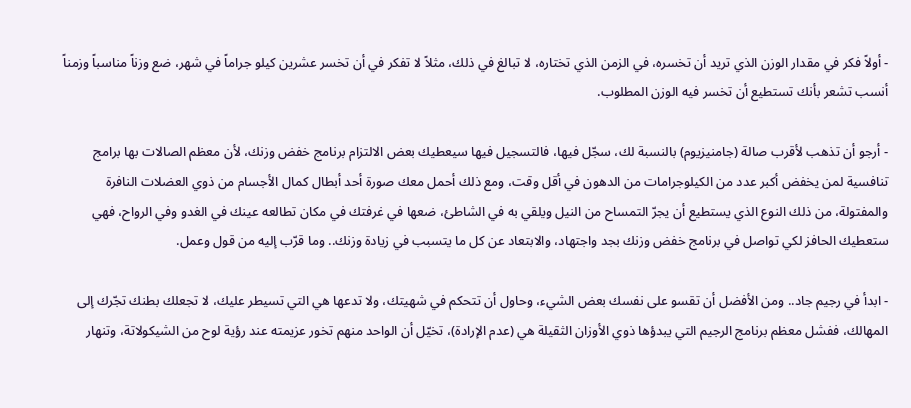- أولاً فكر في مقدار الوزن الذي تريد أن تخسره، في الزمن الذي تختاره، لا تبالغ في ذلك، مثلاً لا تفكر في أن تخسر عشرين كيلو جراماً في شهر، ضع وزناً مناسباً وزمناً أنسب تشعر بأنك تستطيع أن تخسر فيه الوزن المطلوب.

- أرجو أن تذهب لأقرب صالة (جامنيزيوم) بالنسبة لك، سجّل فيها، فالتسجيل فيها سيعطيك بعض الالتزام برنامج خفض وزنك، لأن معظم الصالات بها برامج تنافسية لمن يخفض أكبر عدد من الكيلوجرامات من الدهون في أقل وقت، ومع ذلك أحمل معك صورة أحد أبطال كمال الأجسام من ذوي العضلات النافرة والمفتولة، من ذلك النوع الذي يستطيع أن يجرّ التمساح من النيل ويلقي به في الشاطئ، ضعها في غرفتك في مكان تطالعه عينك في الغدو وفي الرواح، فهي ستعطيك الحافز لكي تواصل في برنامج خفض وزنك بجد واجتهاد، والابتعاد عن كل ما يتسبب في زيادة وزنك.. وما قرّب إليه من قول وعمل.

- ابدأ في رجيم جاد.. ومن الأفضل أن تقسو على نفسك بعض الشيء، وحاول أن تتحكم في شهيتك، ولا تدعها هي التي تسيطر عليك، لا تجعلك بطنك تجّرك إلى المهالك، ففشل معظم برنامج الرجيم التي يبدؤها ذوي الأوزان الثقيلة هي (عدم الإرادة)، تخيّل أن الواحد منهم تخور عزيمته عند رؤية لوح من الشيكولاتة، وتنهار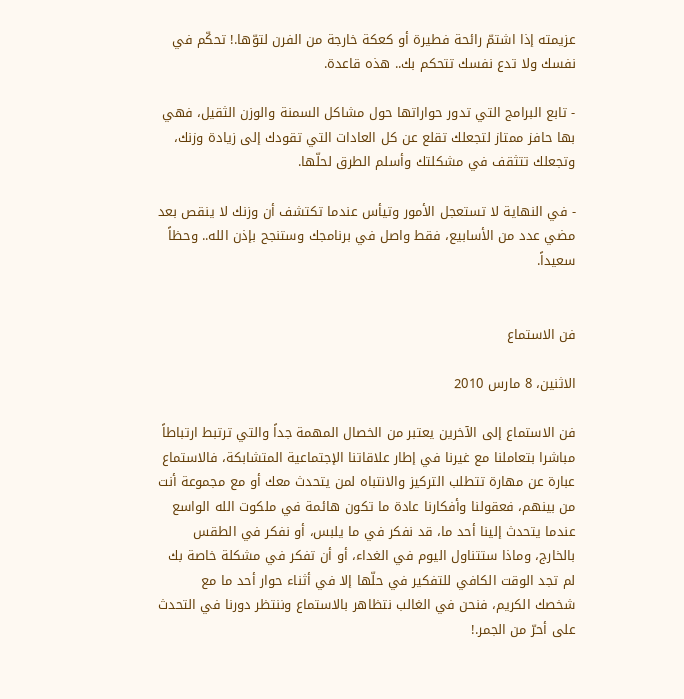عزيمته إذا اشتمّ رائحة فطيرة أو كعكة خارجة من الفرن لتوّها.! تحكّم في نفسك ولا تدع نفسك تتحكم بك.. هذه قاعدة.

- تابع البرامج التي تدور حواراتها حول مشاكل السمنة والوزن الثقيل، فهي بها حافز ممتاز لتجعلك تقلع عن كل العادات التي تقودك إلى زيادة وزنك، وتجعلك تتثقف في مشكلتك وأسلم الطرق لحلّها.

- في النهاية لا تستعجل الأمور وتيأس عندما تكتشف أن وزنك لا ينقص بعد مضي عدد من الأسابيع، فقط واصل في برنامجك وستنجح بإذن الله.. وحظاً سعيداً.


فن الاستماع

الاثنين، 8 مارس 2010

فن الاستماع إلى الآخرين يعتبر من الخصال المهمة جداً والتي ترتبط ارتباطاً مباشرا بتعاملنا مع غيرنا في إطار علاقاتنا الإجتماعية المتشابكة، فالاستماع عبارة عن مهارة تتطلب التركيز والانتباه لمن يتحدث معك أو مع مجموعة أنت من بينهم، فعقولنا وأفكارنا عادة ما تكون هائمة في ملكوت الله الواسع عندما يتحدث إلينا أحد ما، قد نفكر في ما يلبس، أو نفكر في الطقس بالخارج، وماذا ستتناول اليوم في الغداء، أو أن تفكر في مشكلة خاصة بك لم تجد الوقت الكافي للتفكير في حلّها إلا في أثناء حوار أحد ما مع شخصك الكريم، فنحن في الغالب نتظاهر بالاستماع وننتظر دورنا في التحدث على أحرّ من الجمر.!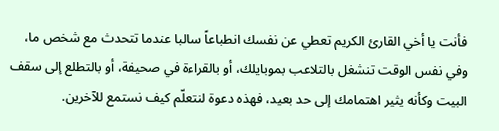فأنت يا أخي القارئ الكريم تعطي عن نفسك انطباعاً سالبا عندما تتحدث مع شخص ما، وفي نفس الوقت تنشغل بالتلاعب بموبايلك، أو بالقراءة في صحيفة، أو بالتطلع إلى سقف البيت وكأنه يثير اهتمامك إلى حد بعيد، فهذه دعوة لنتعلّم كيف نستمع للآخرين.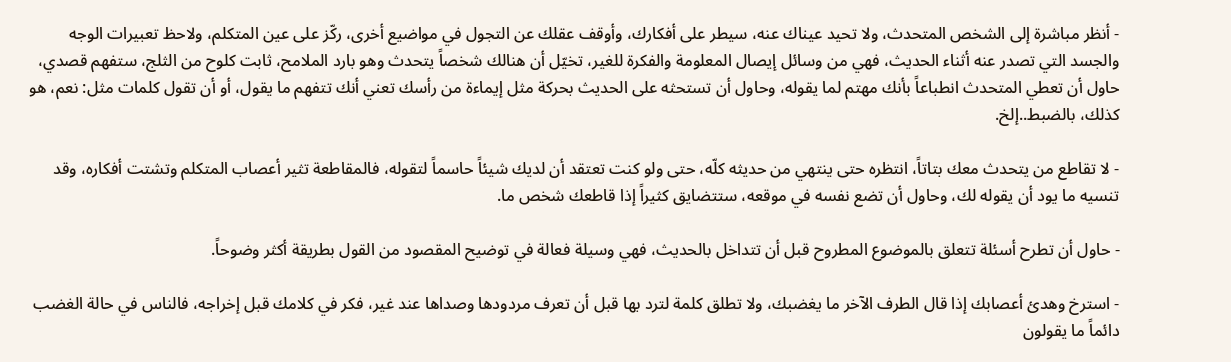- أنظر مباشرة إلى الشخص المتحدث، ولا تحيد عيناك عنه، سيطر على أفكارك، وأوقف عقلك عن التجول في مواضيع أخرى، ركّز على عين المتكلم، ولاحظ تعبيرات الوجه والجسد التي تصدر عنه أثناء الحديث، فهي من وسائل إيصال المعلومة والفكرة للغير، تخيّل أن هنالك شخصاً يتحدث وهو بارد الملامح، ثابت كلوح من الثلج، ستفهم قصدي، حاول أن تعطي المتحدث انطباعاً بأنك مهتم لما يقوله، وحاول أن تستحثه على الحديث بحركة مثل إيماءة من رأسك تعني أنك تتفهم ما يقول، أو أن تقول كلمات مثل: نعم، هو كذلك، بالضبط..إلخ.

- لا تقاطع من يتحدث معك بتاتاً، انتظره حتى ينتهي من حديثه كلّه، حتى ولو كنت تعتقد أن لديك شيئاً حاسماً لتقوله، فالمقاطعة تثير أعصاب المتكلم وتشتت أفكاره، وقد تنسيه ما يود أن يقوله لك، وحاول أن تضع نفسه في موقعه، ستتضايق كثيراً إذا قاطعك شخص ما.

- حاول أن تطرح أسئلة تتعلق بالموضوع المطروح قبل أن تتداخل بالحديث، فهي وسيلة فعالة في توضيح المقصود من القول بطريقة أكثر وضوحاً.

- استرخ وهدئ أعصابك إذا قال الطرف الآخر ما يغضبك، ولا تطلق كلمة لترد بها قبل أن تعرف مردودها وصداها عند غير، فكر في كلامك قبل إخراجه، فالناس في حالة الغضب دائماً ما يقولون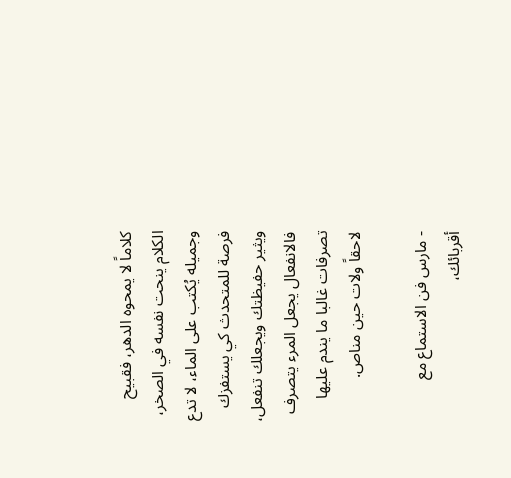كلاماً لا يمحوه الدهر، فقبيح الكلام ينحت نفسه في الصخر، وجميله يُكتب على الماء، لا تدع فرصة للمتحدث كي يستفزك ويثير حفيظتك ويجعلك تنفعل، فالانفعال يجعل المرء يتصرف تصرفات غالبا ما يندم عليها لاحقاً ولات حين مناص.

- مارس فن الاستماع مع أقربائك،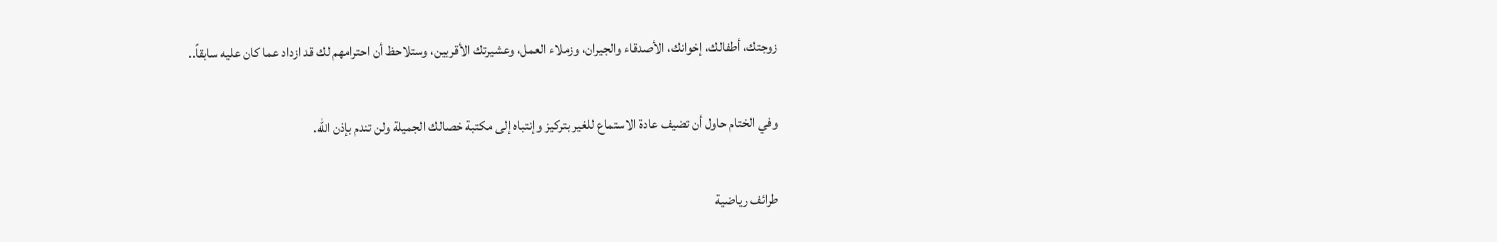زوجتك، أطفالك، إخوانك، الأصدقاء والجيران، وزملاء العمل، وعشيرتك الأقربين، وستلاحظ أن احترامهم لك قد ازداد عما كان عليه سابقاً..

وفي الختام حاول أن تضيف عادة الاستماع للغير بتركيز وإنتباه إلى مكتبة خصالك الجميلة ولن تندم بإذن الله.

طرائف رياضية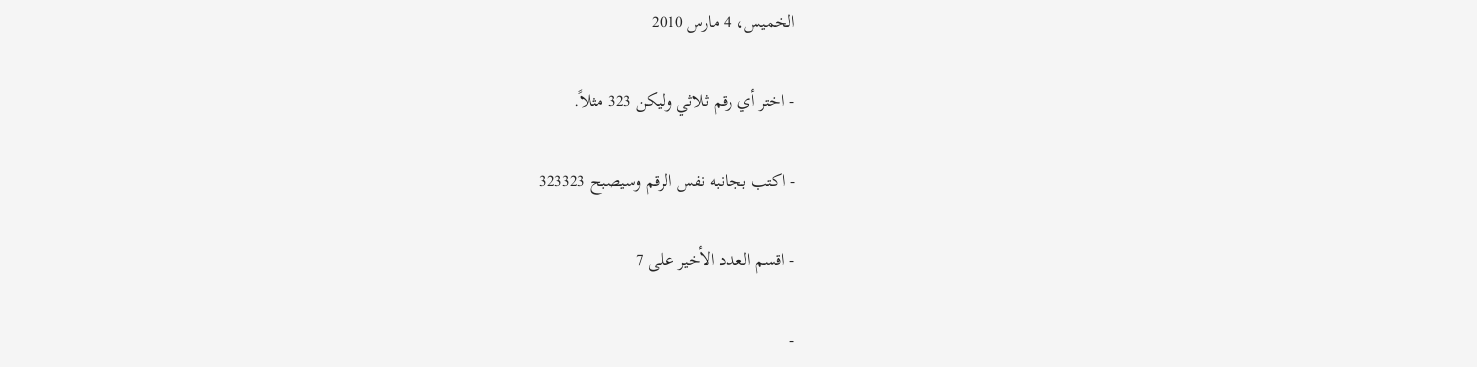الخميس، 4 مارس 2010

- اختر أي رقم ثلاثي وليكن 323 مثلاً.

- اكتب بجانبه نفس الرقم وسيصبح 323323

- اقسم العدد الأخير على 7

-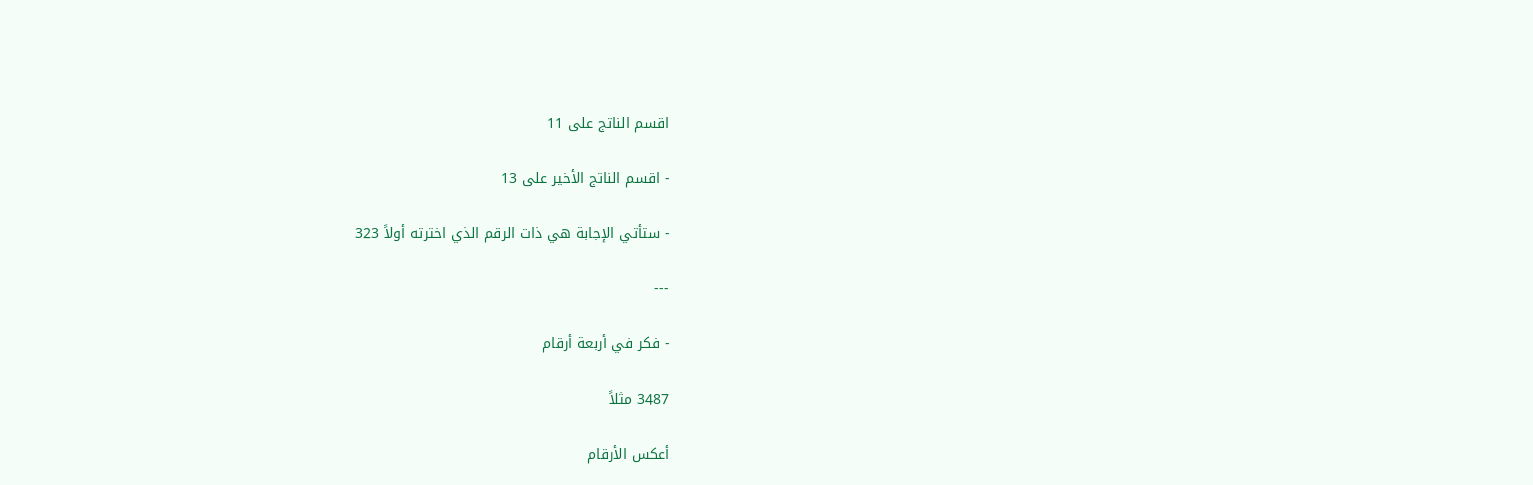اقسم الناتج على 11

- اقسم الناتج الأخير على 13

- ستأتي الإجابة هي ذات الرقم الذي اخترته أولاً 323

---

- فكر في أربعة أرقام

3487 مثلاً

أعكس الأرقام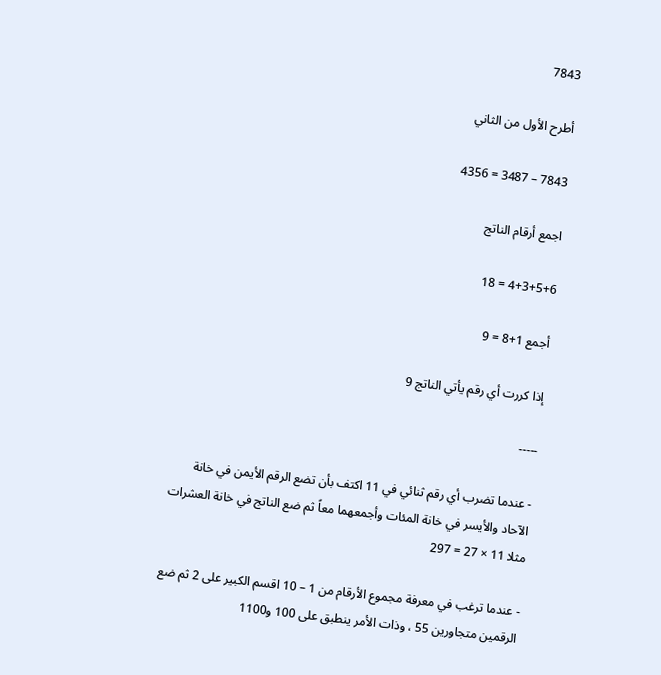7843

أطرح الأول من الثاني

7843 – 3487 = 4356

اجمع أرقام الناتج

4+3+5+6 = 18

أجمع 1+8 = 9

إذا كررت أي رقم يأتي الناتج 9

-----

- عندما تضرب أي رقم ثنائي في 11 اكتف بأن تضع الرقم الأيمن في خانة الآحاد والأيسر في خانة المئات وأجمعهما معاً ثم ضع الناتج في خانة العشرات مثلا 11 × 27 = 297

- عندما ترغب في معرفة مجموع الأرقام من 1 – 10 اقسم الكبير على 2 ثم ضع الرقمين متجاورين 55 ، وذات الأمر ينطبق على 100 و1100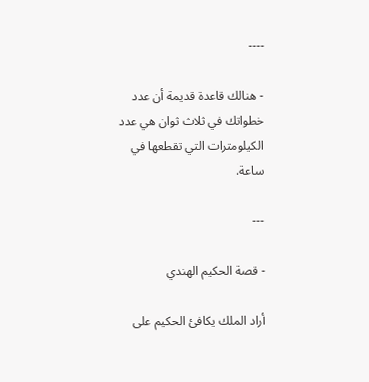----

- هنالك قاعدة قديمة أن عدد خطواتك في ثلاث ثوان هي عدد الكيلومترات التي تقطعها في ساعة.

---

- قصة الحكيم الهندي

أراد الملك يكافئ الحكيم على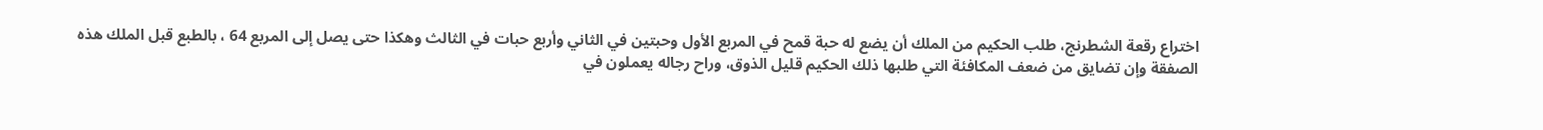اختراع رقعة الشطرنج، طلب الحكيم من الملك أن يضع له حبة قمح في المربع الأول وحبتين في الثاني وأربع حبات في الثالث وهكذا حتى يصل إلى المربع 64 ، بالطبع قبل الملك هذه الصفقة وإن تضايق من ضعف المكافئة التي طلبها ذلك الحكيم قليل الذوق، وراح رجاله يعملون في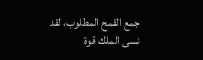جمع القمح المطلوب، لقد نسى الملك قوة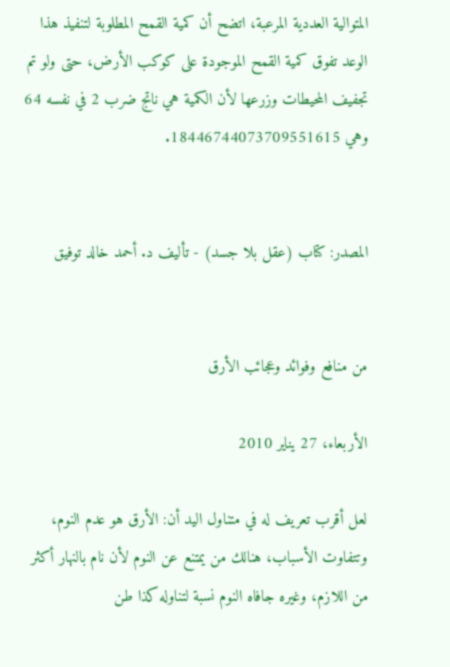المتوالية العددية المرعبة، اتضح أن كمية القمح المطلوبة لتنفيذ هذا الوعد تفوق كمية القمح الموجودة على كوكب الأرض، حتى ولو تم تجفيف المحيطات وزرعها لأن الكمية هي ناتج ضرب 2 في نفسه 64 وهي 18446744073709551615.


المصدر: كتاب (عقل بلا جسد) - تأليف د. أحمد خالد توفيق


من منافع وفوائد وعجائب الأرق

الأربعاء، 27 يناير 2010

لعل أقرب تعريف له في متناول اليد أن: الأرق هو عدم النوم، وتتفاوت الأسباب، هنالك من يمتنع عن النوم لأن نام بالنهار أكثر من اللازم، وغيره جافاه النوم نسبة لتناوله كذا طن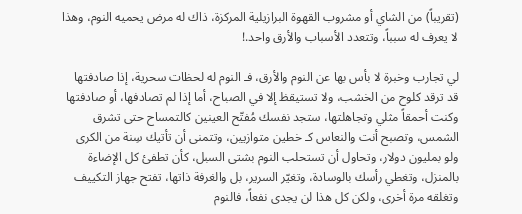(تقريباً) من الشاي أو مشروب القهوة البرازيلية المركزة، ذاك له مرض يحميه النوم، وهذا لا يعرف له سبباً، وتتعدد الأسباب والأرق واحد.!

لي تجارب وخبرة لا بأس بها عن النوم والأرق، فـ النوم له لحظات سحرية، إذا صادفتها قد ترقد كلوح من الخشب، ولا تستيقظ إلا في الصباح، أما إذا لم تصادفها، أو صادفتها وكنت أحمقاً مثلي وتجاهلتها، ستجد نفسك مُفتّح العينين كالتمساح حتى تشرق الشمس، وتصبح أنت والنعاس كـ خطين متوازيين، وتتمنى أن تأتيك سِنة من الكرى ولو بمليون دولار، وتحاول أن تستحلب النوم بشتى السبل، كأن تطفئ كل الإضاءة بالمنزل، وتغطي رأسك بالوسادة، وتغيّر السرير، بل والغرفة ذاتها، تفتح جهاز التكييف وتغلقه مرة أخرى، ولكن كل هذا لن يجدى نفعاً، فالنوم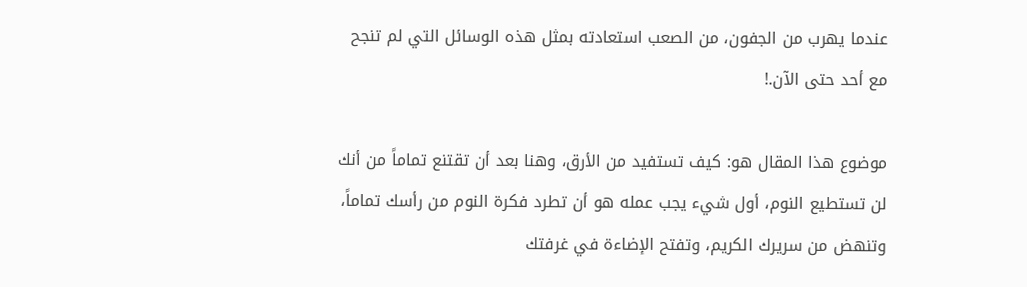عندما يهرب من الجفون، من الصعب استعادته بمثل هذه الوسائل التي لم تنجح مع أحد حتى الآن.!

موضوع هذا المقال هو: كيف تستفيد من الأرق، وهنا بعد أن تقتنع تماماً من أنك لن تستطيع النوم، أول شيء يجب عمله هو أن تطرد فكرة النوم من رأسك تماماً، وتنهض من سريرك الكريم، وتفتح الإضاءة في غرفتك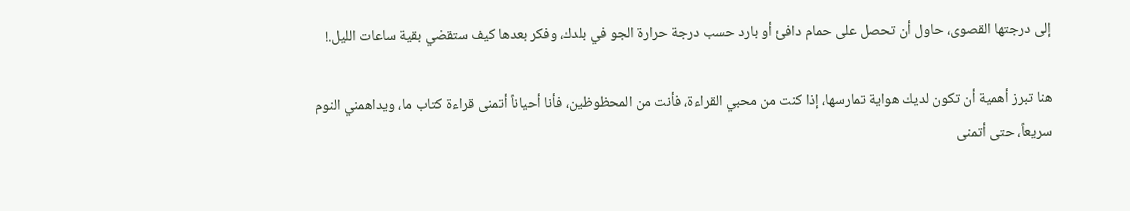إلى درجتها القصوى، حاول أن تحصل على حمام دافئ أو بارد حسب درجة حرارة الجو في بلدك، وفكر بعدها كيف ستقضي بقية ساعات الليل.!

هنا تبرز أهمية أن تكون لديك هواية تمارسها، إذا كنت من محبي القراءة، فأنت من المحظوظين، فأنا أحياناً أتمنى قراءة كتاب ما، ويداهمني النوم سريعاً، حتى أتمنى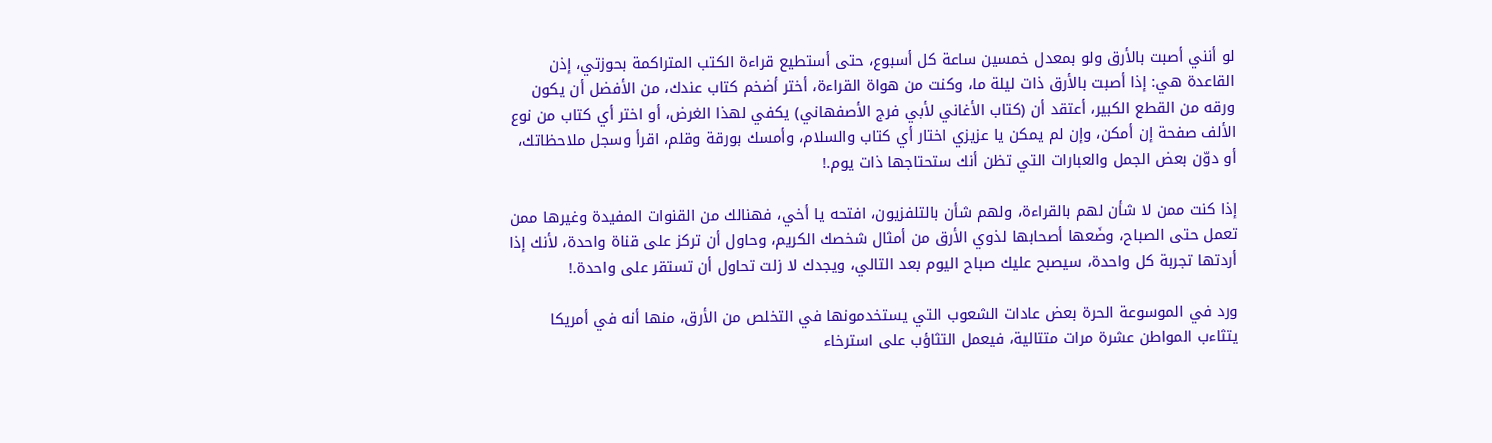لو أنني أصبت بالأرق ولو بمعدل خمسين ساعة كل أسبوع، حتى أستطيع قراءة الكتب المتراكمة بحوزتي، إذن القاعدة هي: إذا أصبت بالأرق ذات ليلة ما، وكنت من هواة القراءة، أختر أضخم كتاب عندك، من الأفضل أن يكون ورقه من القطع الكبير، أعتقد أن (كتاب الأغاني لأبي فرج الأصفهاني) يكفي لهذا الغرض، أو اختر أي كتاب من نوع الألف صفحة إن أمكن، وإن لم يمكن يا عزيزي اختار أي كتاب والسلام، وأمسك بورقة وقلم، اقرأ وسجل ملاحظاتك، أو دوّن بعض الجمل والعبارات التي تظن أنك ستحتاجها ذات يوم.!

إذا كنت ممن لا شأن لهم بالقراءة، ولهم شأن بالتلفزيون، افتحه يا أخي، فهنالك من القنوات المفيدة وغيرها ممن تعمل حتى الصباح، وضَعها أصحابها لذوي الأرق من أمثال شخصك الكريم، وحاول أن تركز على قناة واحدة، لأنك إذا أردتها تجربة كل واحدة، سيصبح عليك صباح اليوم بعد التالي، ويجدك لا زلت تحاول أن تستقر على واحدة.!

ورد في الموسوعة الحرة بعض عادات الشعوب التي يستخدمونها في التخلص من الأرق، منها أنه في أمريكا يتثاءب المواطن عشرة مرات متتالية، فيعمل التثاؤب على استرخاء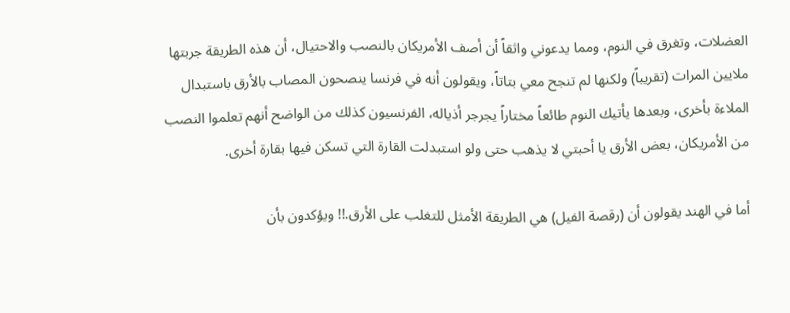العضلات، وتغرق في النوم، ومما يدعوني واثقاً أن أصف الأمريكان بالنصب والاحتيال، أن هذه الطريقة جربتها ملايين المرات (تقريباً) ولكنها لم تنجح معي بتاتاً، ويقولون أنه في فرنسا ينصحون المصاب بالأرق باستبدال الملاءة بأخرى، وبعدها يأتيك النوم طائعاً مختاراً يجرجر أذياله، الفرنسيون كذلك من الواضح أنهم تعلموا النصب من الأمريكان، بعض الأرق يا أحبتي لا يذهب حتى ولو استبدلت القارة التي تسكن فيها بقارة أخرى.

أما في الهند يقولون أن (رقصة الفيل) هي الطريقة الأمثل للتغلب على الأرق.!! ويؤكدون بأن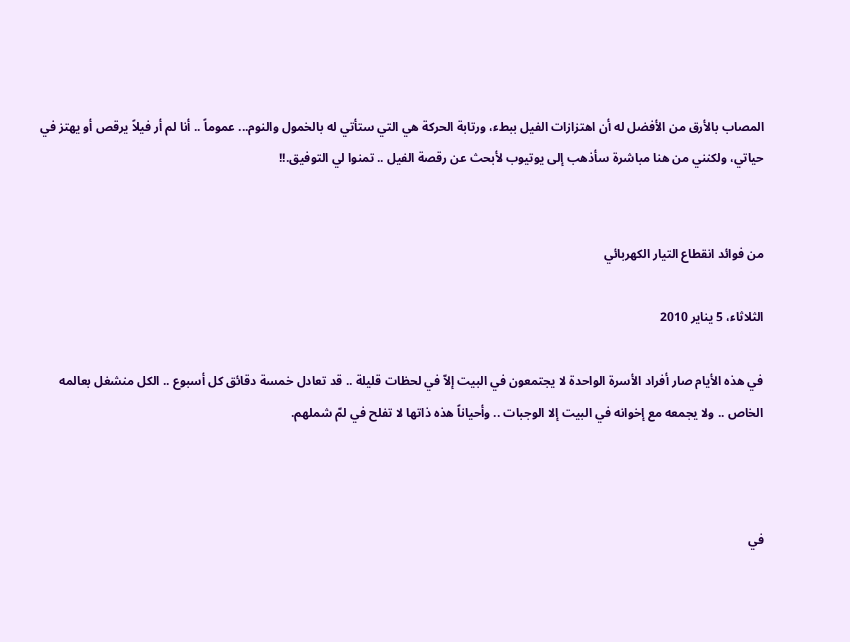المصاب بالأرق من الأفضل له أن اهتزازات الفيل ببطء، ورتابة الحركة هي التي ستأتي له بالخمول والنوم... عموماً .. أنا لم أر فيلاً يرقص أو يهتز في حياتي، ولكنني من هنا مباشرة سأذهب إلى يوتيوب لأبحث عن رقصة الفيل .. تمنوا لي التوفيق.!!


من فوائد انقطاع التيار الكهربائي

الثلاثاء، 5 يناير 2010

في هذه الأيام صار أفراد الأسرة الواحدة لا يجتمعون في البيت إلاّ في لحظات قليلة .. قد تعادل خمسة دقائق كل أسبوع .. الكل منشغل بعالمه الخاص .. ولا يجمعه مع إخوانه في البيت إلا الوجبات .. وأحياناً هذه ذاتها لا تفلح في لمّ شملهم.



في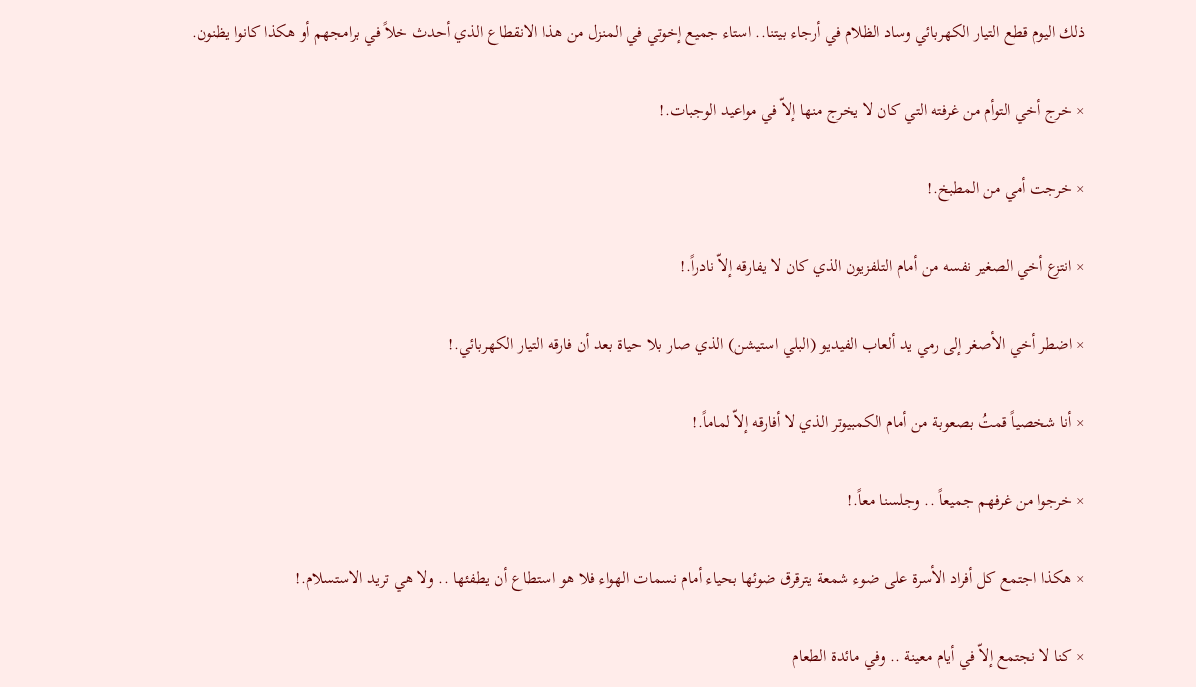ذلك اليوم قطع التيار الكهربائي وساد الظلام في أرجاء بيتنا.. استاء جميع إخوتي في المنزل من هذا الانقطاع الذي أحدث خلاً في برامجهم أو هكذا كانوا يظنون.

× خرج أخي التوأم من غرفته التي كان لا يخرج منها إلاّ في مواعيد الوجبات.!

× خرجت أمي من المطبخ.!

× انتزع أخي الصغير نفسه من أمام التلفزيون الذي كان لا يفارقه إلاّ نادراً.!

× اضطر أخي الأصغر إلى رمي يد ألعاب الفيديو (البلي استيشن) الذي صار بلا حياة بعد أن فارقه التيار الكهربائي.!

× أنا شخصياً قمتُ بصعوبة من أمام الكمبيوتر الذي لا أفارقه إلاّ لماماً.!

× خرجوا من غرفهم جميعاً .. وجلسنا معاً.!

× هكذا اجتمع كل أفراد الأسرة على ضوء شمعة يترقرق ضوئها بحياء أمام نسمات الهواء فلا هو استطاع أن يطفئها .. ولا هي تريد الاستسلام.!

× كنا لا نجتمع إلاّ في أيام معينة .. وفي مائدة الطعام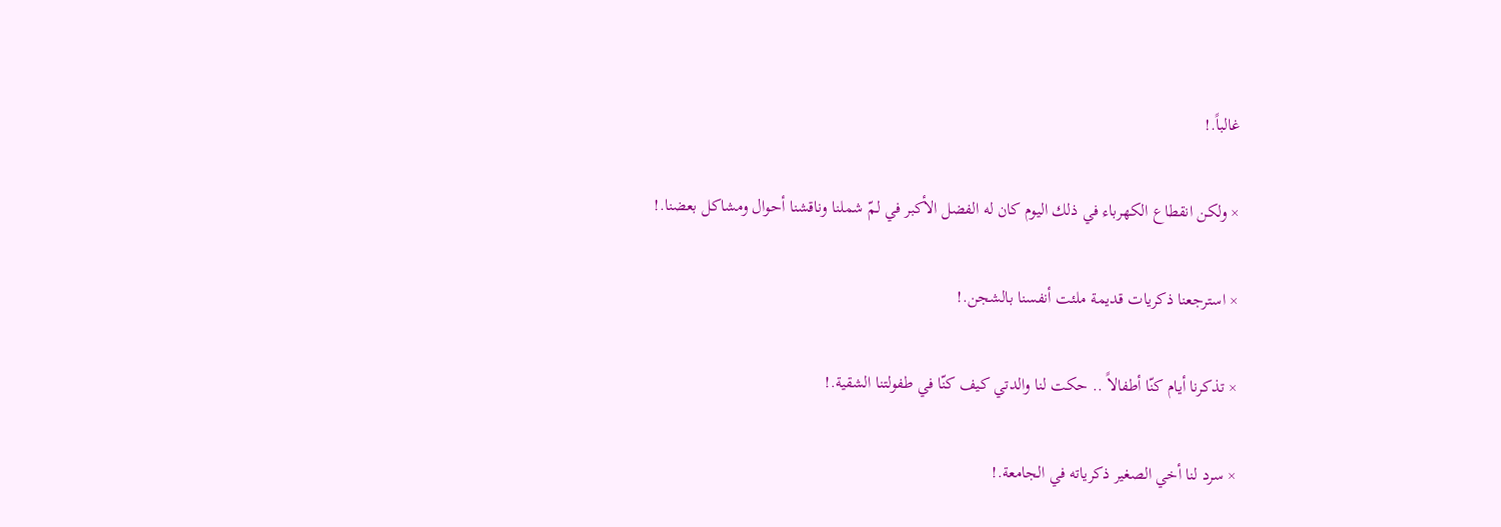غالباً.!

× ولكن انقطاع الكهرباء في ذلك اليوم كان له الفضل الأكبر في لمّ شملنا وناقشنا أحوال ومشاكل بعضنا.!

× استرجعنا ذكريات قديمة ملئت أنفسنا بالشجن.!

× تذكرنا أيام كنّا أطفالاً .. حكت لنا والدتي كيف كنّا في طفولتنا الشقية.!

× سرد لنا أخي الصغير ذكرياته في الجامعة.!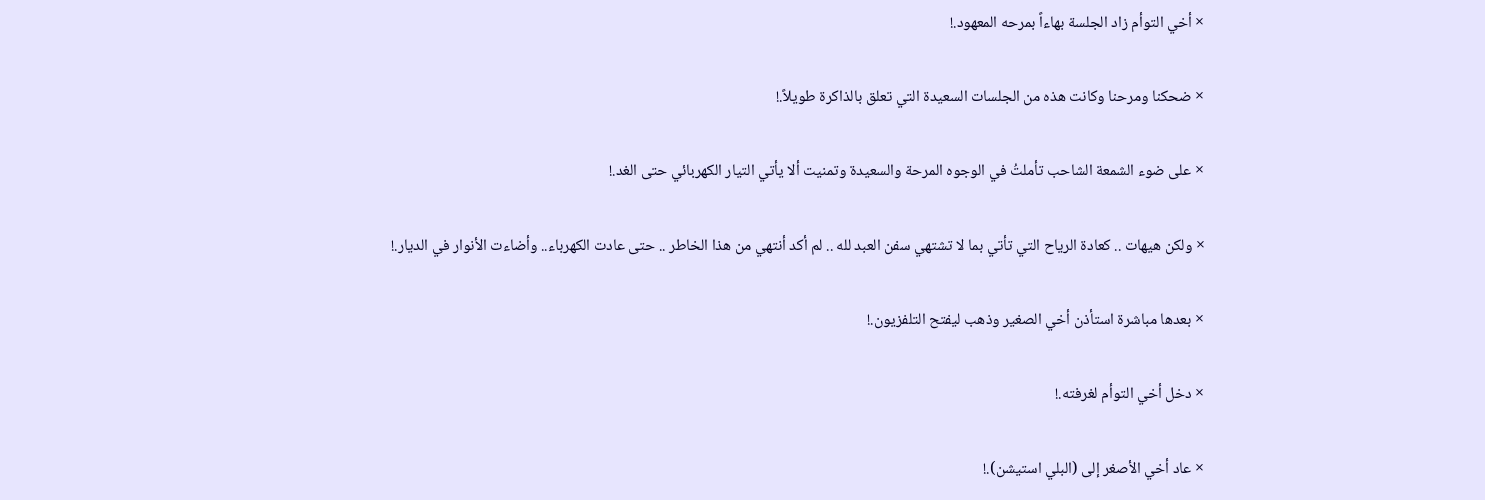× أخي التوأم زاد الجلسة بهاءاً بمرحه المعهود.!

× ضحكنا ومرحنا وكانت هذه من الجلسات السعيدة التي تعلق بالذاكرة طويلاً.!

× على ضوء الشمعة الشاحب تأملتُ في الوجوه المرحة والسعيدة وتمنيت ألا يأتي التيار الكهربائي حتى الغد.!

× ولكن هيهات .. كعادة الرياح التي تأتي بما لا تشتهي سفن العبد لله .. لم أكد أنتهي من هذا الخاطر .. حتى عادت الكهرباء.. وأضاءت الأنوار في الديار.!

× بعدها مباشرة استأذن أخي الصغير وذهب ليفتح التلفزيون.!

× دخل أخي التوأم لغرفته.!

× عاد أخي الأصغر إلى (البلي استيشن).!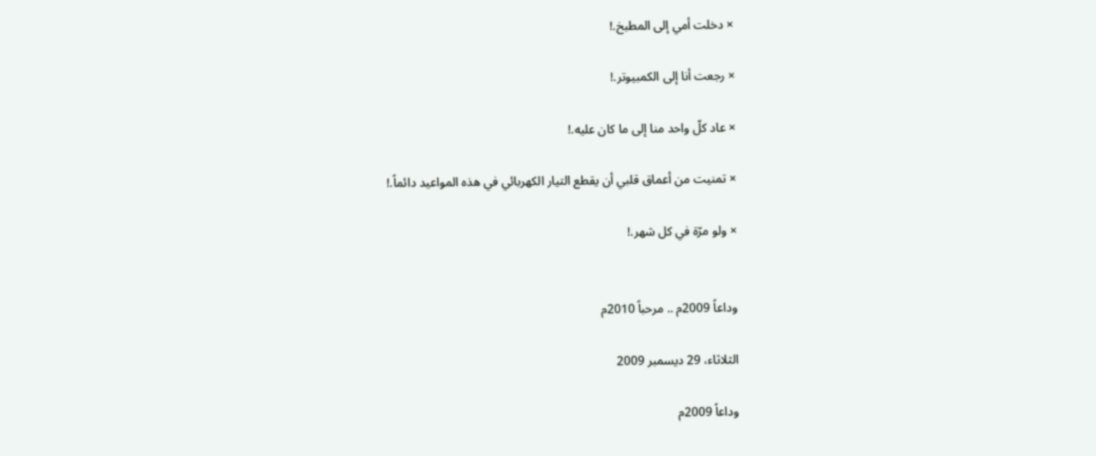× دخلت أمي إلى المطبخ.!

× رجعت أنا إلى الكمبيوتر.!

× عاد كلّ واحد منا إلى ما كان عليه.!

× تمنيت من أعماق قلبي أن يقطع التيار الكهربائي في هذه المواعيد دائماً.!

× ولو مرّة في كل شهر.!


وداعاً 2009م .. مرحباً 2010م

الثلاثاء، 29 ديسمبر 2009

وداعاً 2009م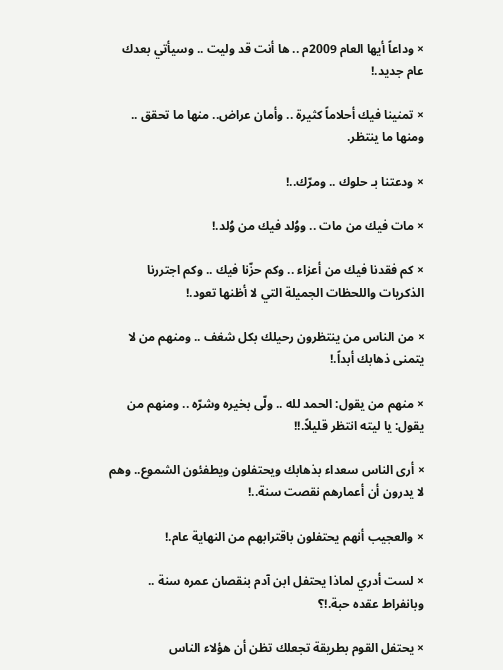× وداعاً أيها العام 2009م .. ها أنت قد وليت .. وسيأتي بعدك عام جديد.!

× تمنينا فيك أحلاماً كثيرة .. وأمان عراض.. منها ما تحقق .. ومنها ما ينتظر.

× ودعتنا بـ حلوك .. ومرّك..!

× مات فيك من مات .. ووُلد فيك من وُلد.!

× كم فقدنا فيك من أعزاء .. وكم حزّنا فيك .. وكم اجتررنا الذكريات واللحظات الجميلة التي لا أظنها تعود.!

× من الناس من ينتظرون رحيلك بكل شغف .. ومنهم من لا يتمنى ذهابك أبداً.!

× منهم من يقول: الحمد لله .. ولّى بخيره وشرّه .. ومنهم من يقول: يا ليته انتظر قليلاً.!!

× أرى الناس سعداء بذهابك ويحتفلون ويطفئون الشموع.. وهم لا يدرون أن أعمارهم نقصت سنة..!

× والعجيب أنهم يحتفلون باقترابهم من النهاية عام.!

× لست أدري لماذا يحتفل ابن آدم بنقصان عمره سنة .. وبانفراط عقده حبة.!؟

× يحتفل القوم بطريقة تجعلك تظن أن هؤلاء الناس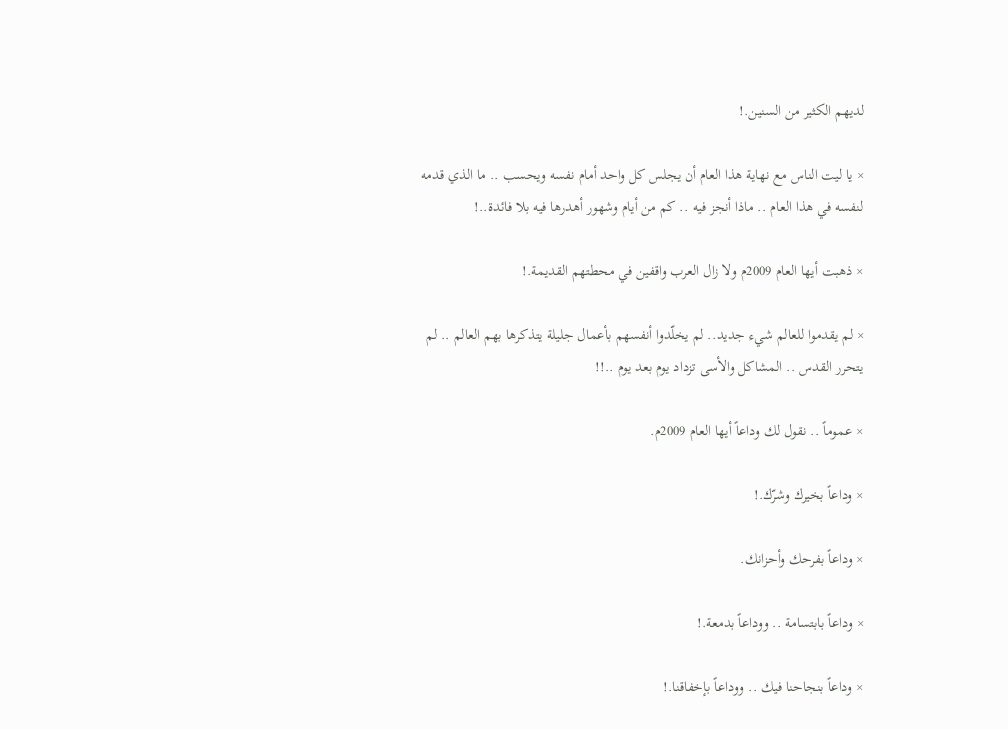لديهم الكثير من السنين.!

× يا ليت الناس مع نهاية هذا العام أن يجلس كل واحد أمام نفسه ويحسب .. ما الذي قدمه لنفسه في هذا العام .. ماذا أنجز فيه .. كم من أيام وشهور أهدرها فيه بلا فائدة..!

× ذهبت أيها العام 2009م ولا زال العرب واقفين في محطتهم القديمة.!

× لم يقدموا للعالم شيء جديد.. لم يخلّدوا أنفسهم بأعمال جليلة يتذكرها بهم العالم .. لم يتحرر القدس .. المشاكل والأسى تزداد يوم بعد يوم ..!!

× عموماً .. نقول لك وداعاً أيها العام 2009م.

× وداعاً بخيرك وشرّك.!

× وداعاً بفرحك وأحزانك.

× وداعاً بابتسامة .. ووداعاً بدمعة.!

× وداعاً بنجاحنا فيك .. ووداعاً بإخفاقنا.!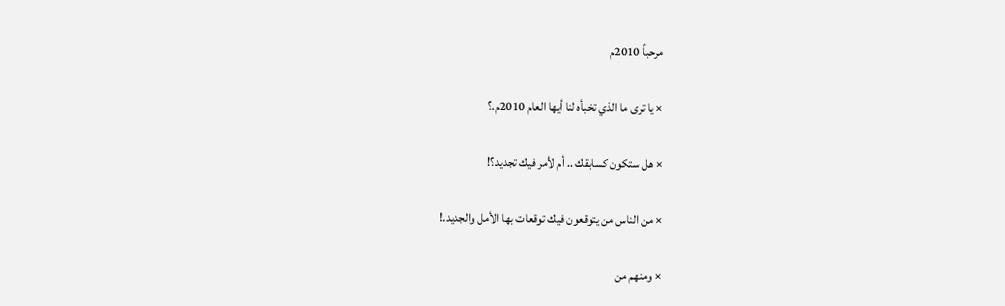مرحباً 2010م

× يا ترى ما الذي تخبأه لنا أيها العام 2010م.؟

× هل ستكون كسابقك .. أم لأمر فيك تجديد؟!

× من الناس من يتوقعون فيك توقعات بها الأمل والجديد.!

× ومنهم من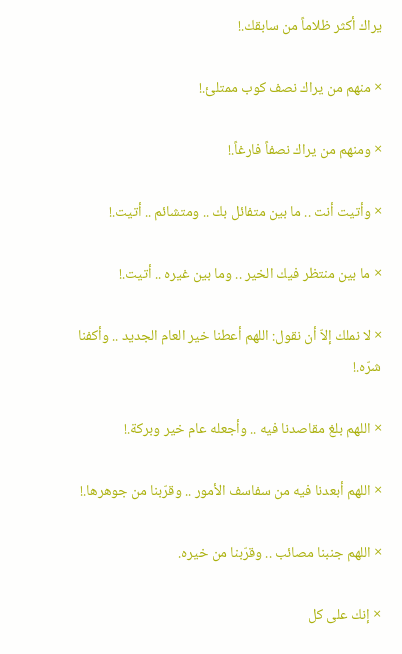يراك أكثر ظلاماً من سابقك.!

× منهم من يراك نصف كوب ممتلئ.!

× ومنهم من يراك نصفاً فارغاً.!

× وأتيت أنت .. ما بين متفائل بك .. ومتشائم .. أتيت.!

× ما بين منتظر فيك الخير .. وما بين غيره .. أتيت.!

× لا نملك إلاّ أن نقول: اللهم أعطنا خير العام الجديد .. وأكفنا شرّه.!

× اللهم بلغ مقاصدنا فيه .. وأجعله عام خير وبركة.!

× اللهم أبعدنا فيه من سفاسف الأمور .. وقرّبنا من جوهرها.!

× اللهم جنبنا مصائب .. وقرّبنا من خيره.

× إنك على كل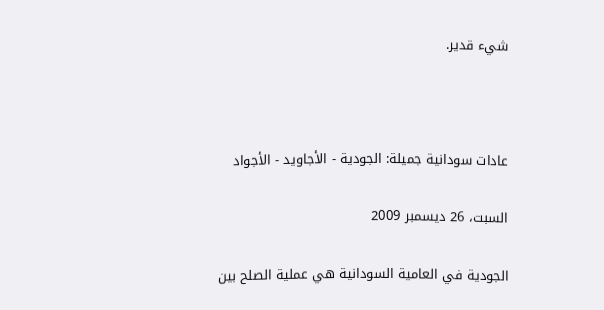شيء قدير.



عادات سودانية جميلة: الجودية - الأجاويد - الأجواد

السبت، 26 ديسمبر 2009

الجودية في العامية السودانية هي عملية الصلح بين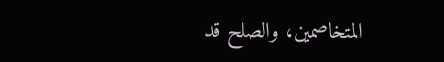المتخاصمين، والصلح قد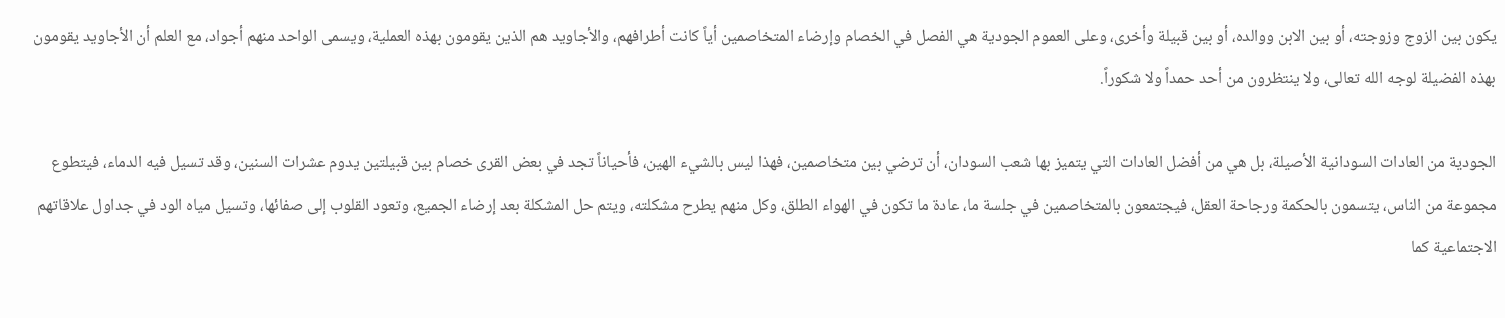يكون بين الزوج وزوجته، أو بين الابن ووالده، أو بين قبيلة وأخرى، وعلى العموم الجودية هي الفصل في الخصام وإرضاء المتخاصمين أياً كانت أطرافهم، والأجاويد هم الذين يقومون بهذه العملية، ويسمى الواحد منهم أجواد، مع العلم أن الأجاويد يقومون بهذه الفضيلة لوجه الله تعالى، ولا ينتظرون من أحد حمداً ولا شكوراً.

الجودية من العادات السودانية الأصيلة، بل هي من أفضل العادات التي يتميز بها شعب السودان، أن ترضي بين متخاصمين، فهذا ليس بالشيء الهين، فأحياناً تجد في بعض القرى خصام بين قبيلتين يدوم عشرات السنين، وقد تسيل فيه الدماء، فيتطوع مجموعة من الناس، يتسمون بالحكمة ورجاحة العقل، فيجتمعون بالمتخاصمين في جلسة ما، عادة ما تكون في الهواء الطلق، وكل منهم يطرح مشكلته، ويتم حل المشكلة بعد إرضاء الجميع، وتعود القلوب إلى صفائها، وتسيل مياه الود في جداول علاقاتهم الاجتماعية كما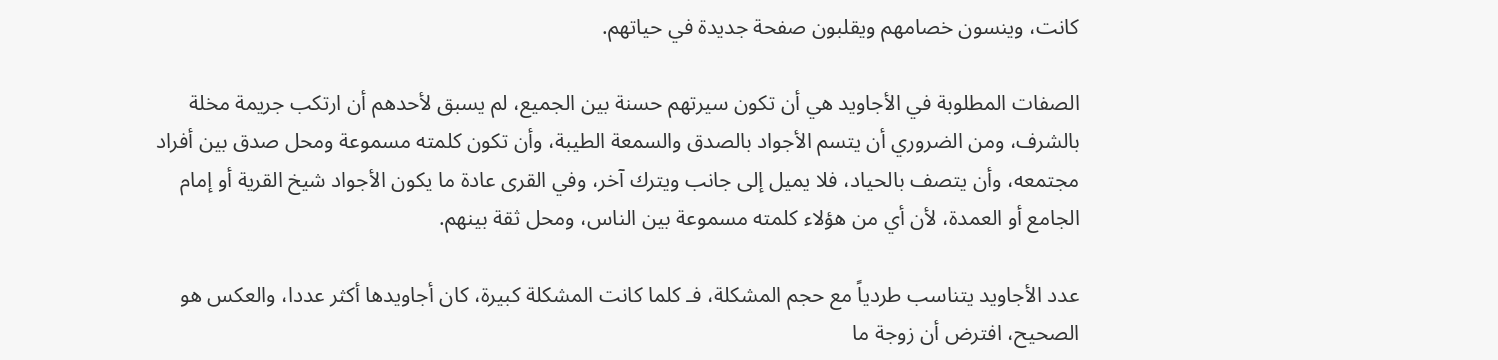كانت، وينسون خصامهم ويقلبون صفحة جديدة في حياتهم.

الصفات المطلوبة في الأجاويد هي أن تكون سيرتهم حسنة بين الجميع، لم يسبق لأحدهم أن ارتكب جريمة مخلة بالشرف، ومن الضروري أن يتسم الأجواد بالصدق والسمعة الطيبة، وأن تكون كلمته مسموعة ومحل صدق بين أفراد مجتمعه، وأن يتصف بالحياد، فلا يميل إلى جانب ويترك آخر، وفي القرى عادة ما يكون الأجواد شيخ القرية أو إمام الجامع أو العمدة، لأن أي من هؤلاء كلمته مسموعة بين الناس، ومحل ثقة بينهم.

عدد الأجاويد يتناسب طردياً مع حجم المشكلة، فـ كلما كانت المشكلة كبيرة، كان أجاويدها أكثر عددا، والعكس هو الصحيح، افترض أن زوجة ما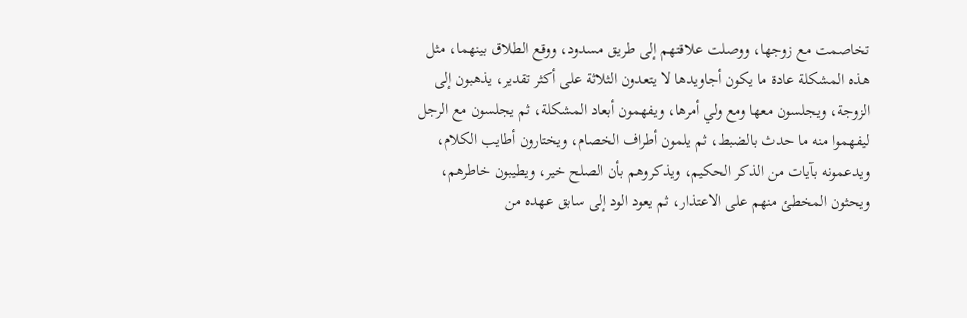تخاصمت مع زوجها، ووصلت علاقتهم إلى طريق مسدود، ووقع الطلاق بينهما، مثل هذه المشكلة عادة ما يكون أجاويدها لا يتعدون الثلاثة على أكثر تقدير، يذهبون إلى الزوجة، ويجلسون معها ومع ولي أمرها، ويفهمون أبعاد المشكلة، ثم يجلسون مع الرجل ليفهموا منه ما حدث بالضبط، ثم يلمون أطراف الخصام، ويختارون أطايب الكلام، ويدعمونه بآيات من الذكر الحكيم، ويذكروهم بأن الصلح خير، ويطيبون خاطرهم، ويحثون المخطئ منهم على الاعتذار، ثم يعود الود إلى سابق عهده من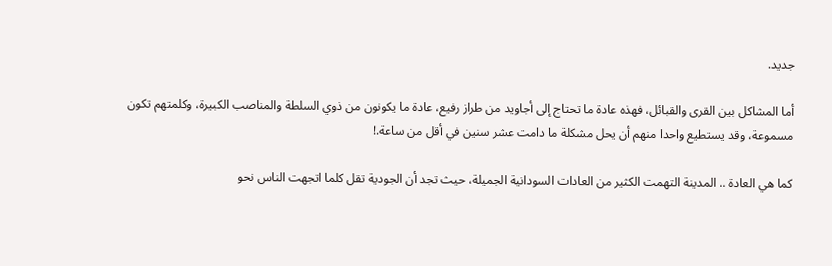جديد.

أما المشاكل بين القرى والقبائل، فهذه عادة ما تحتاج إلى أجاويد من طراز رفيع، عادة ما يكونون من ذوي السلطة والمناصب الكبيرة، وكلمتهم تكون مسموعة، وقد يستطيع واحدا منهم أن يحل مشكلة ما دامت عشر سنين في أقل من ساعة.!

كما هي العادة .. المدينة التهمت الكثير من العادات السودانية الجميلة، حيث تجد أن الجودية تقل كلما اتجهت الناس نحو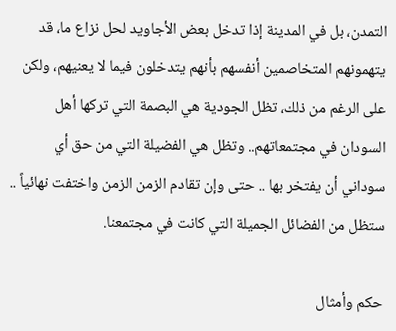التمدن، بل في المدينة إذا تدخل بعض الأجاويد لحل نزاع ما، قد يتهمونهم المتخاصمين أنفسهم بأنهم يتدخلون فيما لا يعنيهم، ولكن على الرغم من ذلك، تظل الجودية هي البصمة التي تركها أهل السودان في مجتمعاتهم.. وتظل هي الفضيلة التي من حق أي سوداني أن يفتخر بها .. حتى وإن تقادم الزمن الزمن واختفت نهائياً .. ستظل من الفضائل الجميلة التي كانت في مجتمعنا.

حكم وأمثال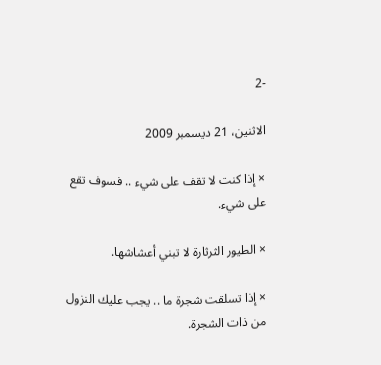-2

الاثنين، 21 ديسمبر 2009

× إذا كنت لا تقف على شيء .. فسوف تقع على شيء.

× الطيور الثرثارة لا تبني أعشاشها.

× إذا تسلقت شجرة ما .. يجب عليك النزول من ذات الشجرة.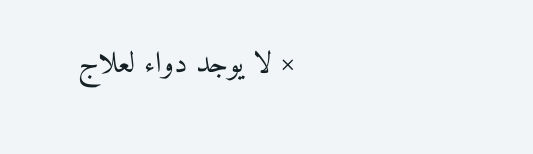× لا يوجد دواء لعلاج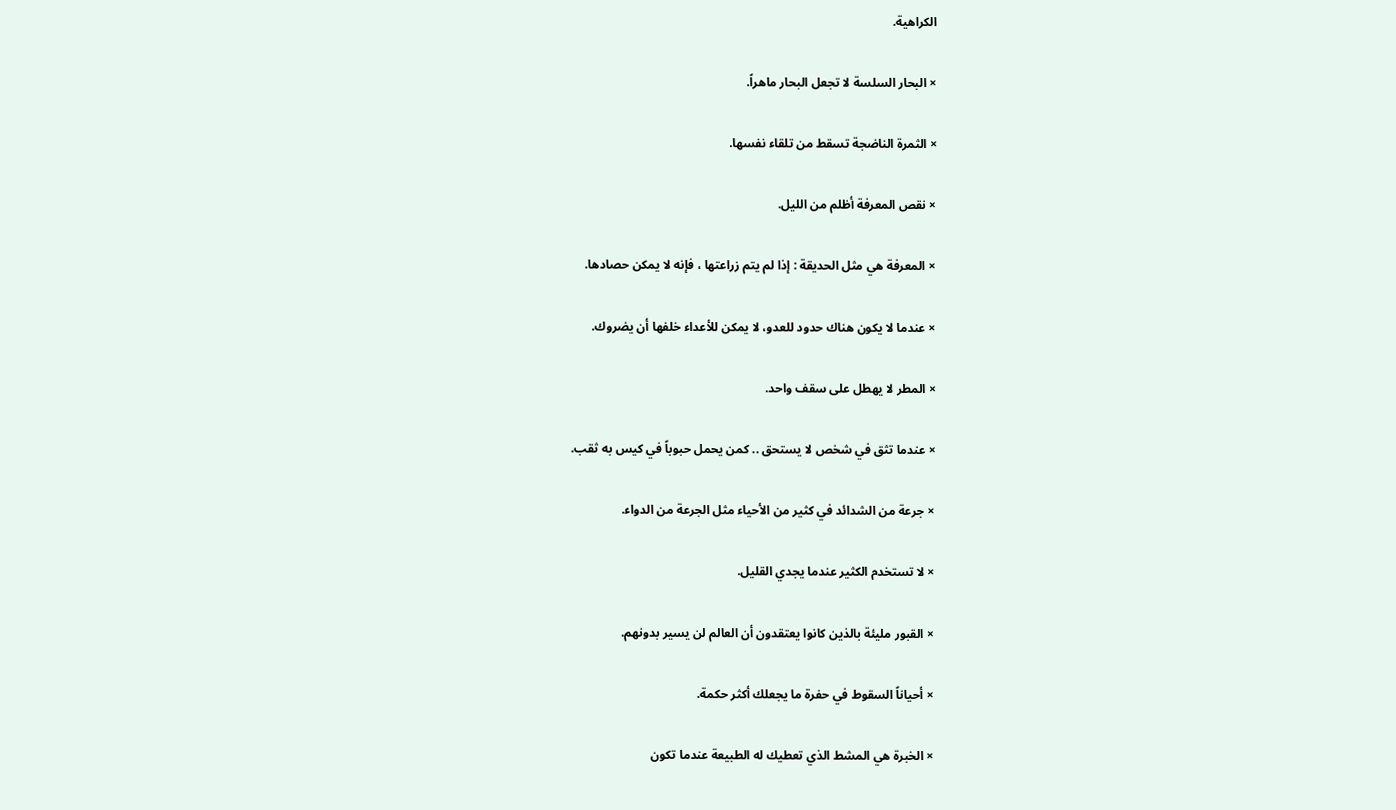الكراهية.

× البحار السلسة لا تجعل البحار ماهراً.

× الثمرة الناضجة تسقط من تلقاء نفسها.

× نقص المعرفة أظلم من الليل.

× المعرفة هي مثل الحديقة : إذا لم يتم زراعتها ، فإنه لا يمكن حصادها.

× عندما لا يكون هناك حدود للعدو، لا يمكن للأعداء خلفها أن يضروك.

× المطر لا يهطل على سقف واحد.

× عندما تثق في شخص لا يستحق .. كمن يحمل حبوباً في كيس به ثقب.

× جرعة من الشدائد في كثير من الأحياء مثل الجرعة من الدواء.

× لا تستخدم الكثير عندما يجدي القليل.

× القبور مليئة بالذين كانوا يعتقدون أن العالم لن يسير بدونهم.

× أحياناً السقوط في حفرة ما يجعلك أكثر حكمة.

× الخبرة هي المشط الذي تعطيك له الطبيعة عندما تكون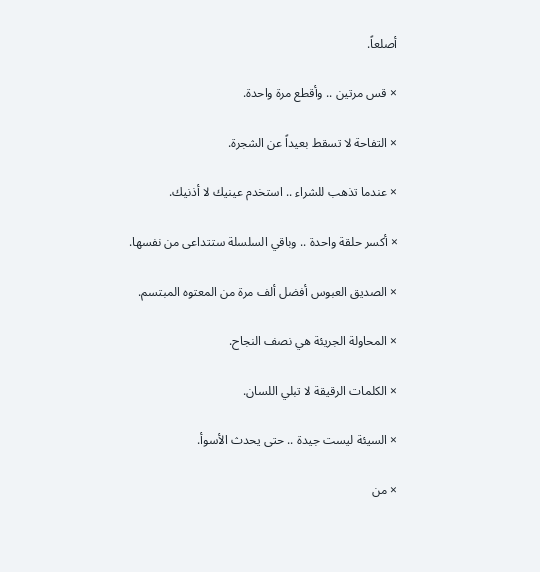أصلعاً.

× قس مرتين .. وأقطع مرة واحدة.

× التفاحة لا تسقط بعيداً عن الشجرة.

× عندما تذهب للشراء .. استخدم عينيك لا أذنيك.

× أكسر حلقة واحدة .. وباقي السلسلة ستتداعى من نفسها.

× الصديق العبوس أفضل ألف مرة من المعتوه المبتسم.

× المحاولة الجريئة هي نصف النجاح.

× الكلمات الرقيقة لا تبلي اللسان.

× السيئة ليست جيدة .. حتى يحدث الأسوأ.

× من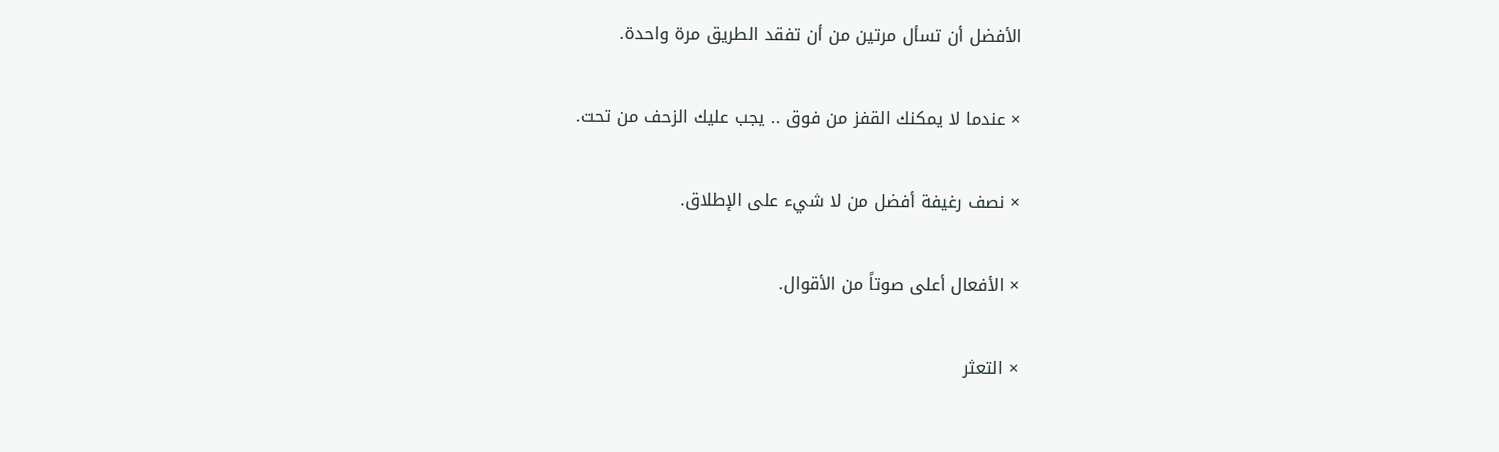الأفضل أن تسأل مرتين من أن تفقد الطريق مرة واحدة.

× عندما لا يمكنك القفز من فوق .. يجب عليك الزحف من تحت.

× نصف رغيفة أفضل من لا شيء على الإطلاق.

× الأفعال أعلى صوتاً من الأقوال.

× التعثر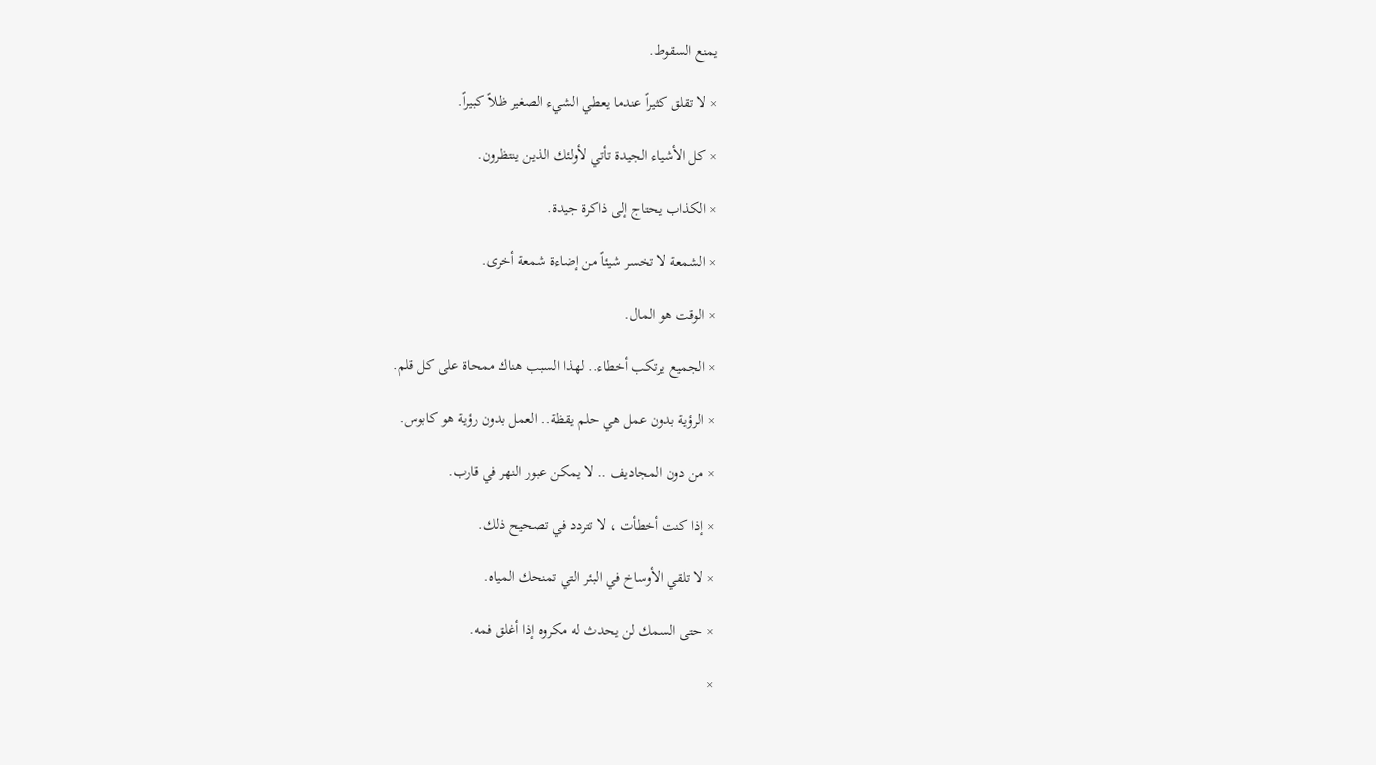يمنع السقوط.

× لا تقلق كثيراً عندما يعطي الشيء الصغير ظلاً كبيراً.

× كل الأشياء الجيدة تأتي لأولئك الذين ينتظرون.

× الكذاب يحتاج إلى ذاكرة جيدة.

× الشمعة لا تخسر شيئاً من إضاءة شمعة أخرى.

× الوقت هو المال.

× الجميع يرتكب أخطاء.. لهذا السبب هناك ممحاة على كل قلم.

× الرؤية بدون عمل هي حلم يقظة.. العمل بدون رؤية هو كابوس.

× من دون المجاديف .. لا يمكن عبور النهر في قارب.

× إذا كنت أخطأت ، لا تتردد في تصحيح ذلك.

× لا تلقي الأوساخ في البئر التي تمنحك المياه.

× حتى السمك لن يحدث له مكروه إذا أغلق فمه.

×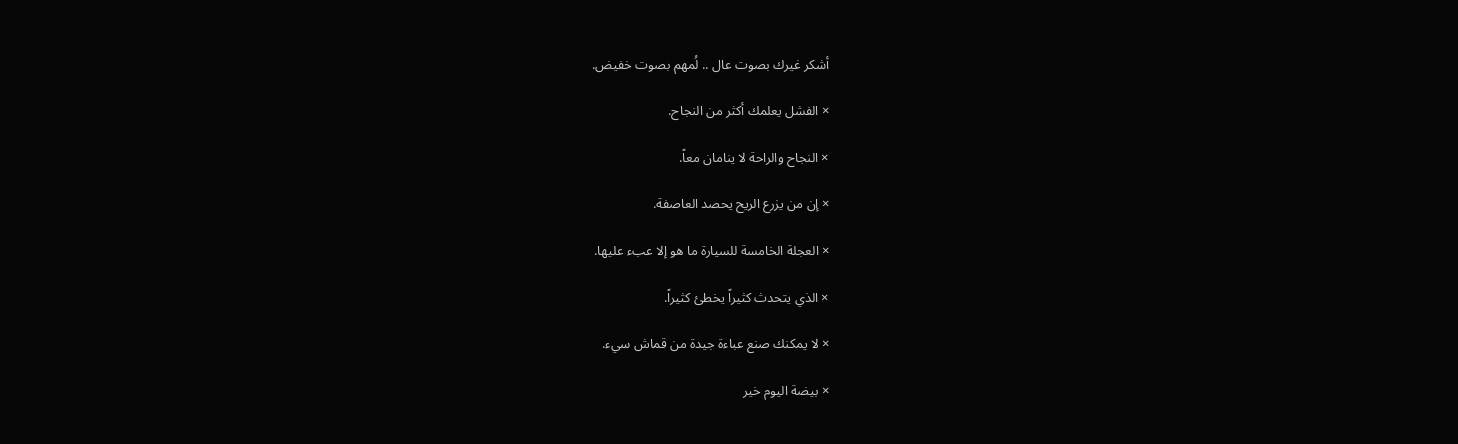أشكر غيرك بصوت عال .. لُمهم بصوت خفيض.

× الفشل يعلمك أكثر من النجاح.

× النجاح والراحة لا ينامان معاً.

× إن من يزرع الريح يحصد العاصفة.

× العجلة الخامسة للسيارة ما هو إلا عبء عليها.

× الذي يتحدث كثيراً يخطئ كثيراً.

× لا يمكنك صنع عباءة جيدة من قماش سيء.

× بيضة اليوم خير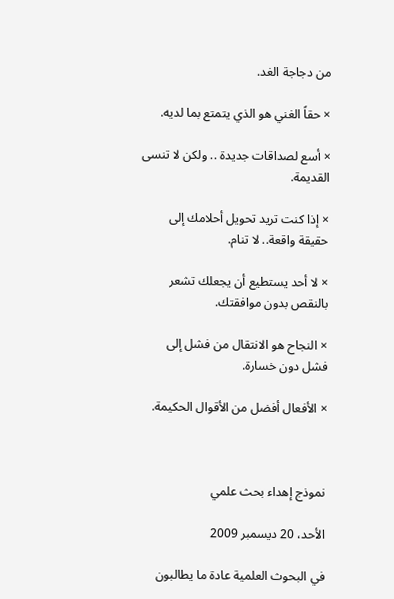من دجاجة الغد.

× حقاً الغني هو الذي يتمتع بما لديه.

× أسع لصداقات جديدة .. ولكن لا تنسى القديمة.

× إذا كنت تريد تحويل أحلامك إلى حقيقة واقعة.. لا تنام.

× لا أحد يستطيع أن يجعلك تشعر بالنقص بدون موافقتك.

× النجاح هو الانتقال من فشل إلى فشل دون خسارة.

× الأفعال أفضل من الأقوال الحكيمة.



نموذج إهداء بحث علمي

الأحد، 20 ديسمبر 2009

في البحوث العلمية عادة ما يطالبون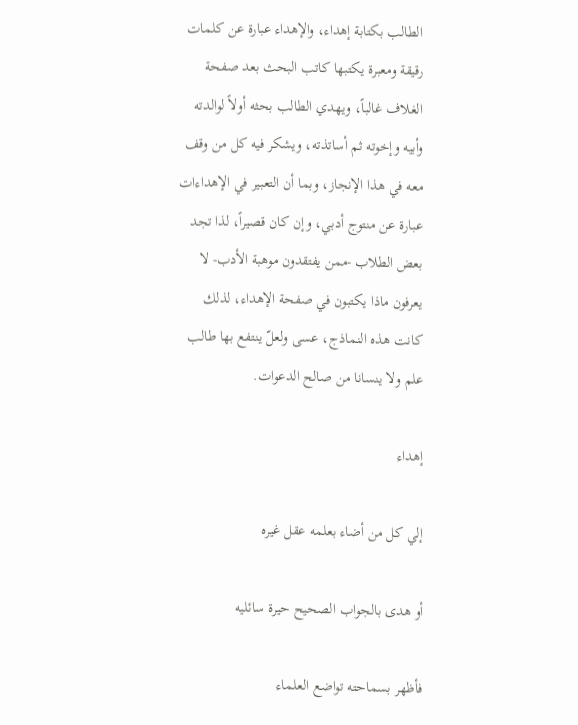الطالب بكتابة إهداء، والإهداء عبارة عن كلمات رقيقة ومعبرة يكتبها كاتب البحث بعد صفحة الغلاف غالباً، ويهدي الطالب بحثه أولاً لوالدته وأبيه وإخوته ثم أساتذته، ويشكر فيه كل من وقف معه في هذا الإنجاز، وبما أن التعبير في الإهداءات عبارة عن منتوج أدبي، وإن كان قصيراً، لذا تجد بعض الطلاب -ممن يفتقدون موهبة الأدب- لا يعرفون ماذا يكتبون في صفحة الإهداء، لذلك كانت هذه النماذج، عسى ولعلّ ينتفع بها طالب علم ولا ينسانا من صالح الدعوات.

إهداء

إلي كل من أضاء بعلمه عقل غيره

أو هدى بالجواب الصحيح حيرة سائليه

فأظهر بسماحته تواضع العلماء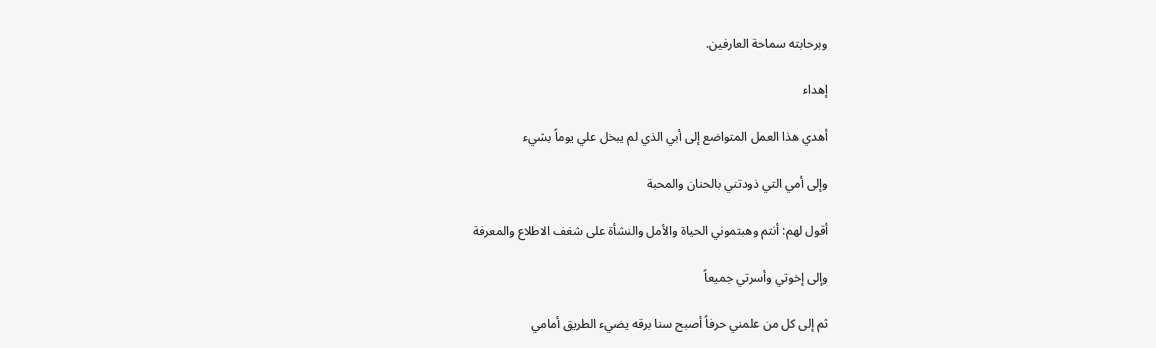وبرحابته سماحة العارفين.

إهداء

أهدي هذا العمل المتواضع إلى أبي الذي لم يبخل علي يوماً بشيء

وإلى أمي التي ذودتني بالحنان والمحبة

أقول لهم: أنتم وهبتموني الحياة والأمل والنشأة على شغف الاطلاع والمعرفة

وإلى إخوتي وأسرتي جميعاً

ثم إلى كل من علمني حرفاً أصبح سنا برقه يضيء الطريق أمامي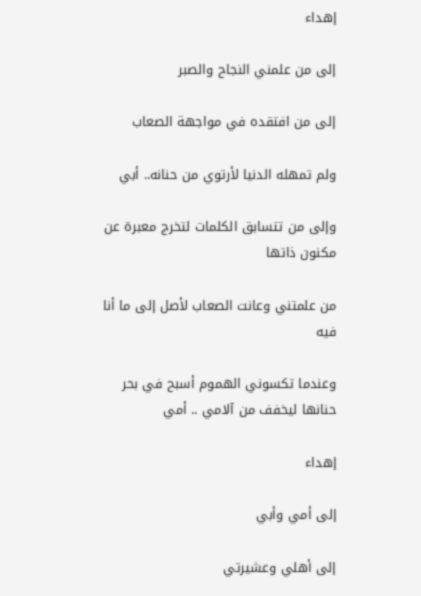إهداء

إلى من علمني النجاح والصبر

إلى من افتقده في مواجهة الصعاب

ولم تمهله الدنيا لأرتوي من حنانه.. أبي

وإلى من تتسابق الكلمات لتخرج معبرة عن مكنون ذاتها

من علمتني وعانت الصعاب لأصل إلى ما أنا فيه

وعندما تكسوني الهموم أسبح في بحر حنانها ليخفف من آلامي .. أمي

إهداء

إلى أمي وأبي

إلى أهلي وعشيرتي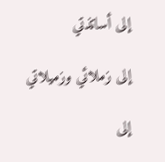إلى أساتذتي

إلى زملائي وزميلاتي

إلى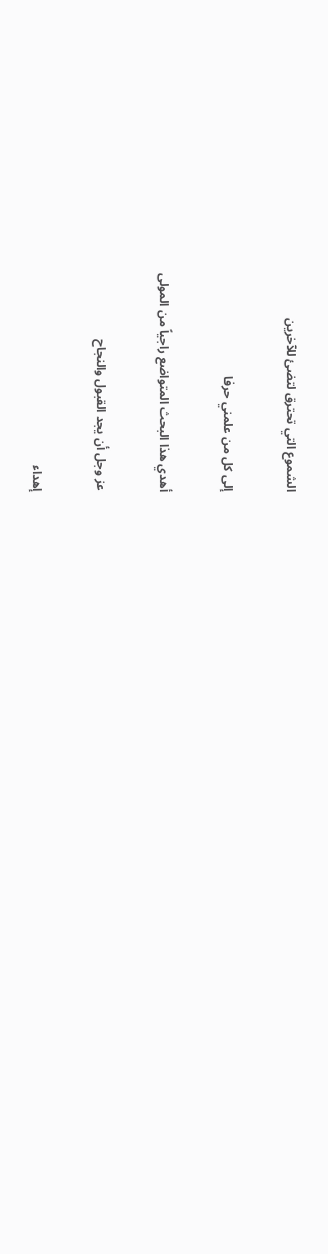الشموع التي تحترق لتضئ للآخرين

إلى كل من علمني حرفا

أهدي هذا البحث المتواضع راجياً من المولى

عز وجل أن يجد القبول والنجاح

إهداء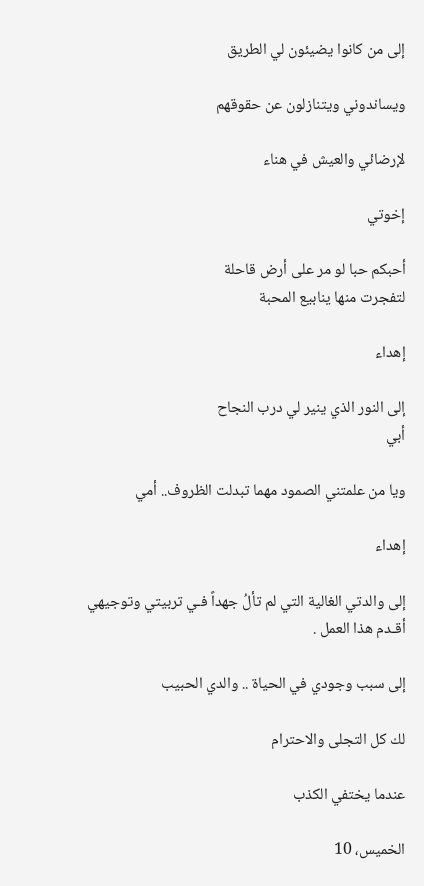إلى من كانوا يضيئون لي الطريق

ويساندوني ويتنازلون عن حقوقهم

لإرضائي والعيش في هناء

إخوتي

أحبكم حبا لو مر على أرض قاحلة
لتفجرت منها ينابيع المحبة

إهداء

إلى النور الذي ينير لي درب النجاح
أبي

ويا من علمتني الصمود مهما تبدلت الظروف.. أمي

إهداء

إلى والدتي الغالية التي لم تألُ جهداً فـي تربيتي وتوجيهي
أقـدم هذا العمل .

إلى سبب وجودي في الحياة .. والدي الحبيب

لك كل التجلى والاحترام

عندما يختفي الكذب

الخميس، 10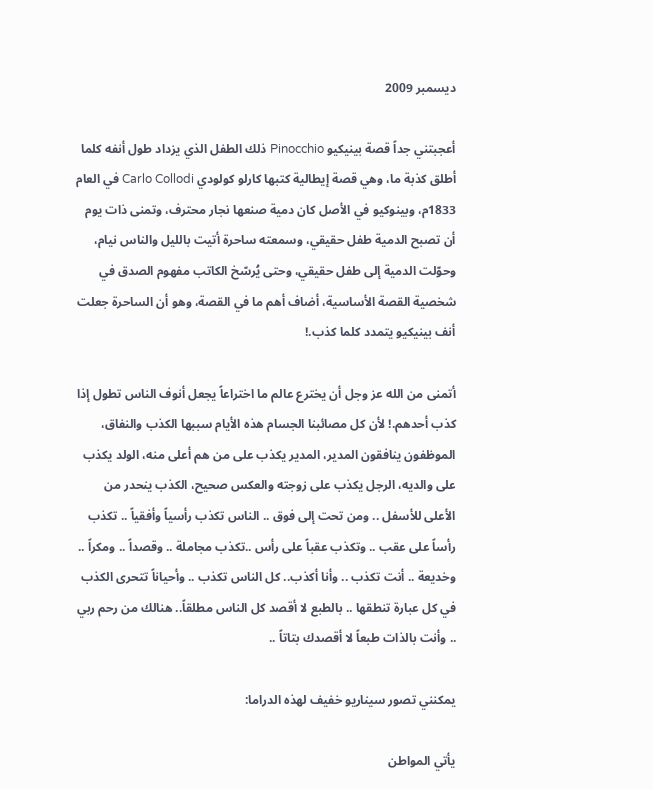ديسمبر 2009

أعجبتني جداً قصة بينيكيو Pinocchio ذلك الطفل الذي يزداد طول أنفه كلما أطلق كذبة ما، وهي قصة إيطالية كتبها كارلو كولودي Carlo Collodi في العام 1833م، وبينوكيو في الأصل كان دمية صنعها نجار محترف، وتمنى ذات يوم أن تصبح الدمية طفل حقيقي، وسمعته ساحرة أتيت بالليل والناس نيام، وحوّلت الدمية إلى طفل حقيقي، وحتى يُرسّخ الكاتب مفهوم الصدق في شخصية القصة الأساسية، أضاف أهم ما في القصة، وهو أن الساحرة جعلت أنف بينيكيو يتمدد كلما كذب.!

أتمنى من الله عز وجل أن يخترع عالم ما اختراعاً يجعل أنوف الناس تطول إذا كذب أحدهم.! لأن كل مصائبنا الجسام هذه الأيام سببها الكذب والنفاق، الموظفون ينافقون المدير، المدير يكذب على من هم أعلى منه، الولد يكذب على والديه، الرجل يكذب على زوجته والعكس صحيح، الكذب ينحدر من الأعلى للأسفل .. ومن تحت إلى فوق .. الناس تكذب رأسياً وأفقياً .. تكذب رأساً على عقب .. وتكذب عقباً على رأس ..تكذب مجاملة .. وقصداً .. ومكراً .. وخديعة .. أنت تكذب .. وأنا أكذب.. كل الناس تكذب .. وأحياناً تتحرى الكذب في كل عبارة تنطقها .. بالطبع لا أقصد كل الناس مطلقاً.. هنالك من رحم ربي .. وأنت بالذات طبعاً لا أقصدك بتاتاً ..

يمكنني تصور سيناريو خفيف لهذه الدراما:

يأتي المواطن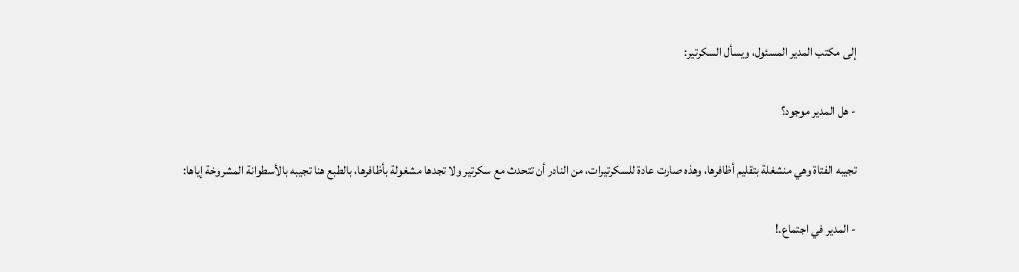إلى مكتب المدير المسئول، ويسأل السكرتير:

- هل المدير موجود؟

تجيبه الفتاة وهي منشغلة بتقليم أظافرها، وهذه صارت عادة للسكرتيرات، من النادر أن تتحدث مع سكرتير ولا تجدها مشغولة بأظافرها، بالطبع هنا تجيبه بالأسطوانة المشروخة إياها:

- المدير في اجتماع.!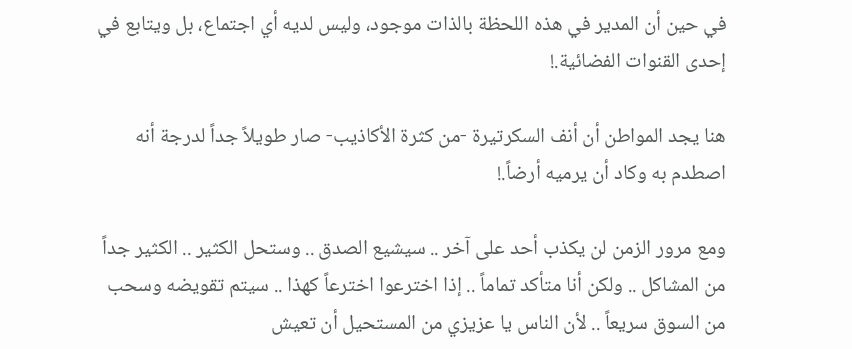في حين أن المدير في هذه اللحظة بالذات موجود، وليس لديه أي اجتماع، بل ويتابع في إحدى القنوات الفضائية.!

هنا يجد المواطن أن أنف السكرتيرة -من كثرة الأكاذيب- صار طويلاً جداً لدرجة أنه اصطدم به وكاد أن يرميه أرضاً.!

ومع مرور الزمن لن يكذب أحد على آخر .. سيشيع الصدق .. وستحل الكثير .. الكثير جداً من المشاكل .. ولكن أنا متأكد تماماً .. إذا اخترعوا اخترعاً كهذا .. سيتم تقويضه وسحب من السوق سريعاً .. لأن الناس يا عزيزي من المستحيل أن تعيش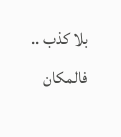بلا كذب .. فالمكان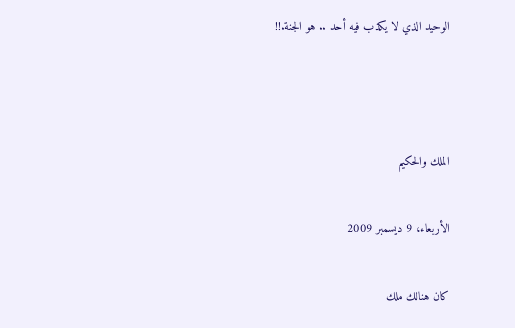الوحيد الذي لا يكذب فيه أحد .. هو الجنة.!!



الملك والحكيم

الأربعاء، 9 ديسمبر 2009

كان هنالك ملك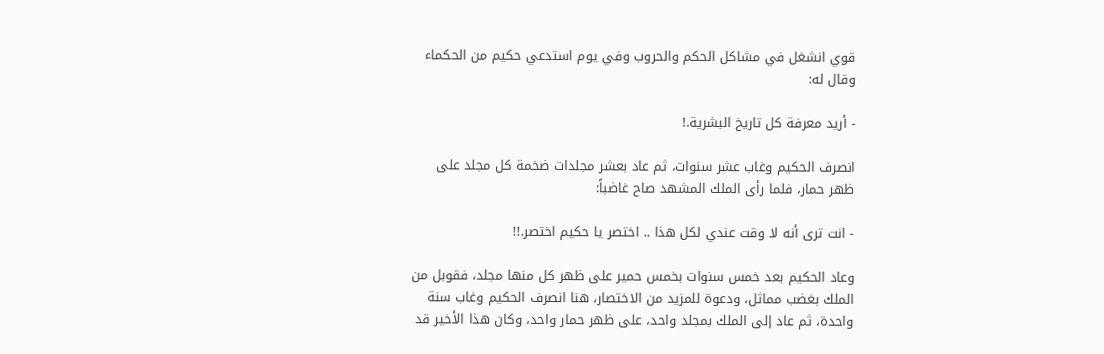قوي انشغل في مشاكل الحكم والحروب وفي يوم استدعي حكيم من الحكماء وقال له:

- أريد معرفة كل تاريخ البشرية.!

انصرف الحكيم وغاب عشر سنوات، ثم عاد بعشر مجلدات ضخمة كل مجلد على ظهر حمار، فلما رأى الملك المشهد صاح غاضباً:

- انت ترى أنه لا وقت عندي لكل هذا .. اختصر يا حكيم اختصر.!!

وعاد الحكيم بعد خمس سنوات بخمس حمير على ظهر كل منها مجلد، فقوبل من الملك بغضب مماثل، ودعوة للمزيد من الاختصار، هنا انصرف الحكيم وغاب سنة واحدة، ثم عاد إلى الملك بمجلد واحد، على ظهر حمار واحد، وكان هذا الأخير قد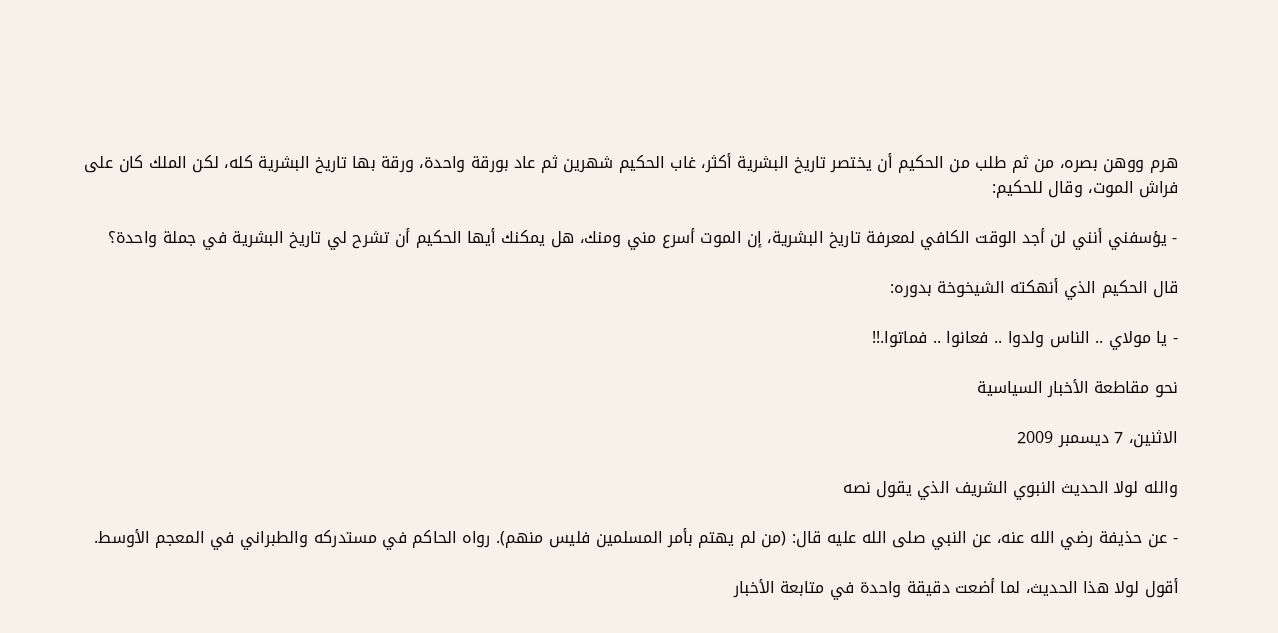هرم ووهن بصره، من ثم طلب من الحكيم أن يختصر تاريخ البشرية أكثر، غاب الحكيم شهرين ثم عاد بورقة واحدة، ورقة بها تاريخ البشرية كله، لكن الملك كان على فراش الموت، وقال للحكيم:

- يؤسفني أنني لن أجد الوقت الكافي لمعرفة تاريخ البشرية، إن الموت أسرع مني ومنك، هل يمكنك أيها الحكيم أن تشرح لي تاريخ البشرية في جملة واحدة؟

قال الحكيم الذي أنهكته الشيخوخة بدوره:

- يا مولاي .. الناس ولدوا .. فعانوا .. فماتوا.!!

نحو مقاطعة الأخبار السياسية

الاثنين، 7 ديسمبر 2009

والله لولا الحديث النبوي الشريف الذي يقول نصه

- عن حذيفة رضي الله عنه، عن النبي صلى الله عليه قال: (من لم يهتم بأمر المسلمين فليس منهم). رواه الحاكم في مستدركه والطبراني في المعجم الأوسط.

أقول لولا هذا الحديث، لما أضعت دقيقة واحدة في متابعة الأخبار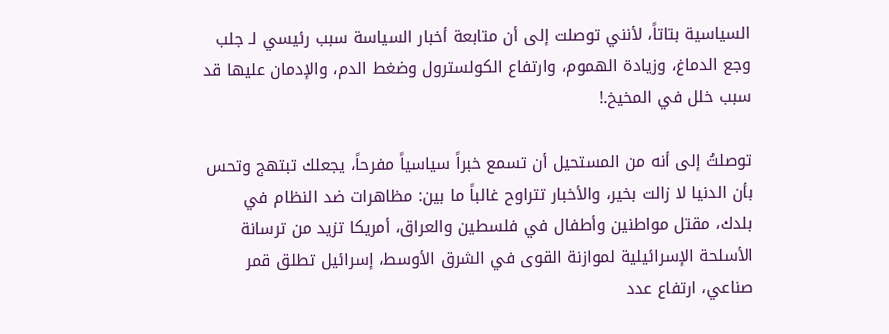السياسية بتاتاً، لأنني توصلت إلى أن متابعة أخبار السياسة سبب رئيسي لـ جلب وجع الدماغ، وزيادة الهموم، وارتفاع الكولسترول وضغط الدم، والإدمان عليها قد سبب خلل في المخيخ.!

توصلتُ إلى أنه من المستحيل أن تسمع خبراً سياسياً مفرحاً، يجعلك تبتهج وتحس بأن الدنيا لا زالت بخير، والأخبار تتراوح غالباً ما بين: مظاهرات ضد النظام في بلدك، مقتل مواطنين وأطفال في فلسطين والعراق، أمريكا تزيد من ترسانة الأسلحة الإسرائيلية لموازنة القوى في الشرق الأوسط، إسرائيل تطلق قمر صناعي، ارتفاع عدد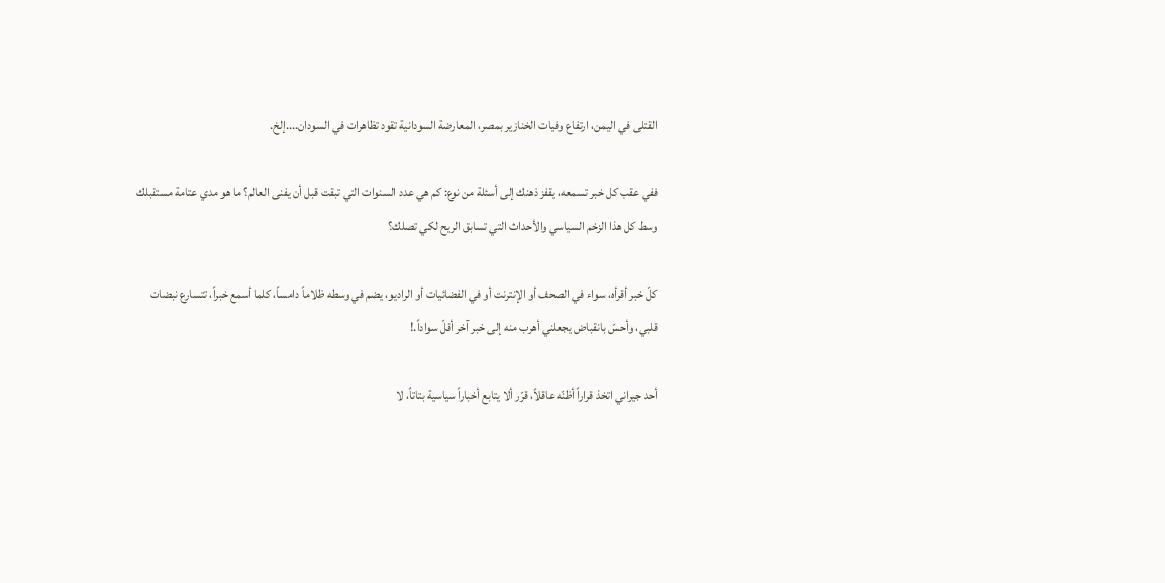القتلى في اليمن، ارتفاع وفيات الخنازير بمصر، المعارضة السودانية تقود تظاهرات في السودان....إلخ.

ففي عقب كل خبر تسمعه، يقفز ذهنك إلى أسئلة من نوع: كم هي عدد السنوات التي تبقت قبل أن يفنى العالم؟ ما هو مدي عتامة مستقبلك وسط كل هذا الزخم السياسي والأحداث التي تسابق الريح لكي تصلك؟

كلّ خبر أقرأه، سواء في الصحف أو الإنترنت أو في الفضائيات أو الراديو، يضم في وسطه ظلاماً دامساً، كلما أسمع خبراً، تتسارع نبضات قلبي، وأحسّ بانقباض يجعلني أهرب منه إلى خبر آخر أقلّ سواداً.!

أحد جيراني اتخذ قراراً أظنّه عاقلاً، قرّر ألا يتابع أخباراً سياسية بتاتاً، لا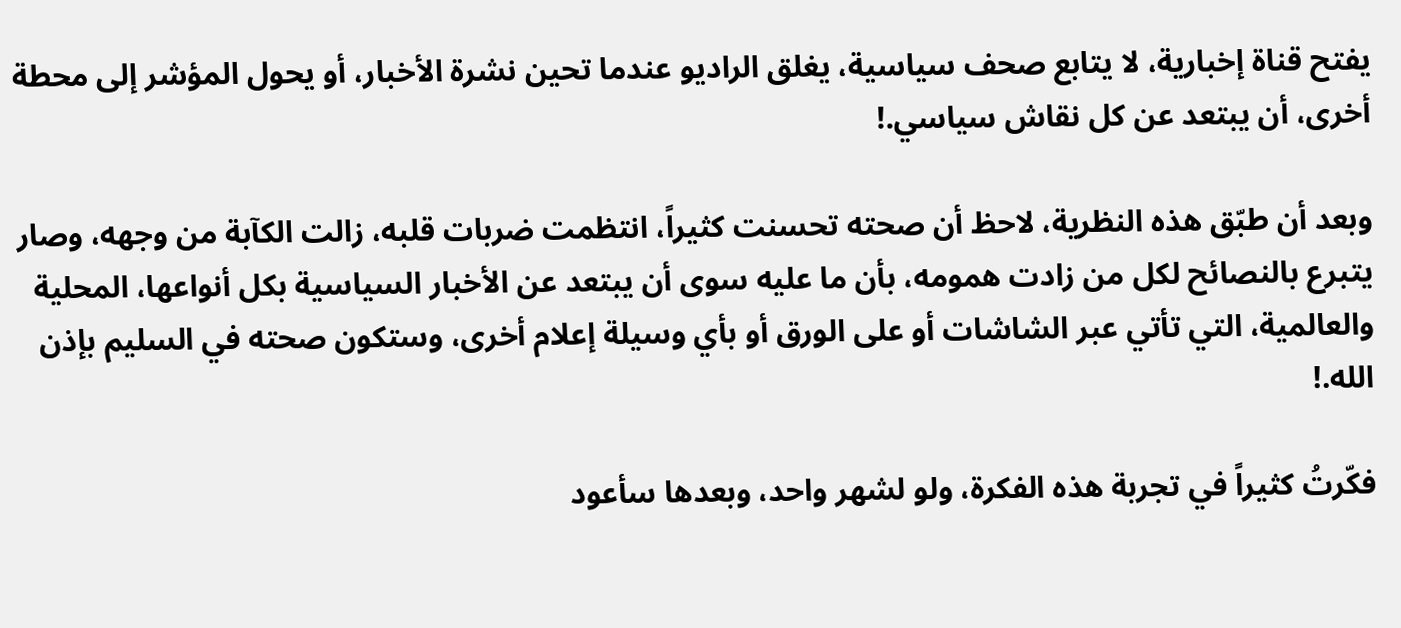يفتح قناة إخبارية، لا يتابع صحف سياسية، يغلق الراديو عندما تحين نشرة الأخبار، أو يحول المؤشر إلى محطة أخرى، أن يبتعد عن كل نقاش سياسي.!

وبعد أن طبّق هذه النظرية، لاحظ أن صحته تحسنت كثيراً، انتظمت ضربات قلبه، زالت الكآبة من وجهه، وصار يتبرع بالنصائح لكل من زادت همومه، بأن ما عليه سوى أن يبتعد عن الأخبار السياسية بكل أنواعها، المحلية والعالمية، التي تأتي عبر الشاشات أو على الورق أو بأي وسيلة إعلام أخرى، وستكون صحته في السليم بإذن الله.!

فكّرتُ كثيراً في تجربة هذه الفكرة، ولو لشهر واحد، وبعدها سأعود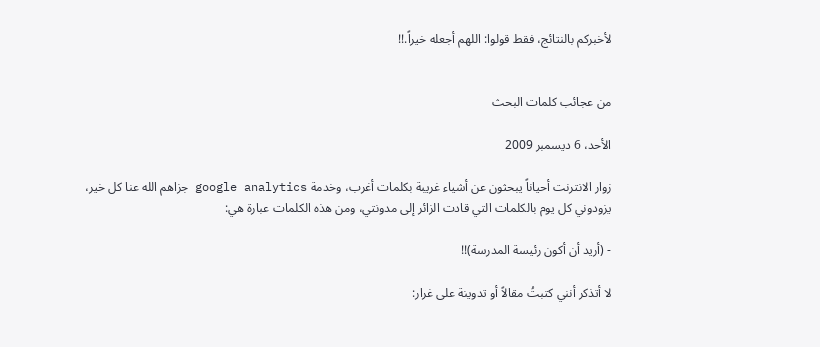لأخبركم بالنتائج، فقط قولوا: اللهم أجعله خيراً.!!


من عجائب كلمات البحث

الأحد، 6 ديسمبر 2009

زوار الانترنت أحياناً يبحثون عن أشياء غريبة بكلمات أغرب، وخدمة google analytics جزاهم الله عنا كل خير، يزودوني كل يوم بالكلمات التي قادت الزائر إلى مدونتي، ومن هذه الكلمات عبارة هي:

- (أريد أن أكون رئيسة المدرسة)!!

لا أتذكر أنني كتبتُ مقالاً أو تدوينة على غرار: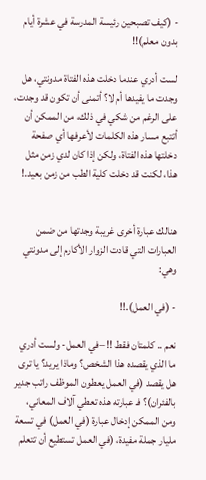- (كيف تصبحين رئيسة المدرسة في عشرة أيام بدون معلم)!!

لست أدري عندما دخلت هذه الفتاة مدونتي، هل وجدت ما يفيدها أم لا؟ أتمنى أن تكون قد وجدت، على الرغم من شكي في ذلك، من الممكن أن أتتبع مسار هذه الكلمات لأعرفها أي صفحة دخلتها هذه الفتاة، ولكن إذا كان لدي زمن مثل هذا، لكنت قد دخلت كلية الطب من زمن بعيد.!


هنالك عبارة أخرى غريبة وجدتها من ضمن العبارات التي قادت الزوار الأكارم إلى مدونتي وهي:

- (في العمل).!!

نعم .. كلمتان فقط !! –في العمل- ولست أدري ما الذي يقصده هذا الشخص؟ وماذا يريد؟ يا ترى هل يقصد (في العمل يعطون الموظف راتب جدير بالفئران)؟ فـ عبارته هذه تعطي آلاف المعاني، ومن الممكن إدخال عبارة (في العمل) في تسعة مليار جملة مفيدة، (في العمل تستطيع أن تتعلم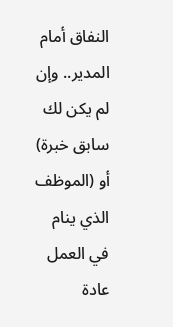النفاق أمام المدير.. وإن لم يكن لك سابق خبرة) أو (الموظف الذي ينام في العمل عادة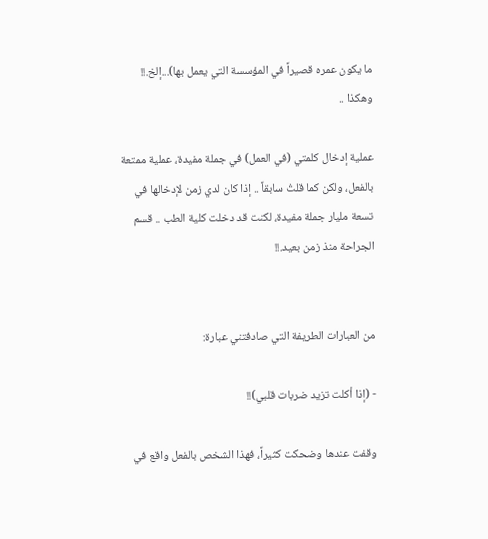ما يكون عمره قصيراً في المؤسسة التي يعمل بها)...إلخ.!! وهكذا ..

عملية إدخال كلمتي (في العمل) في جملة مفيدة، عملية ممتعة بالفعل، ولكن كما قلتُ سابقاً .. إذا كان لدي زمن لإدخالها في تسعة مليار جملة مفيدة، لكنت قد دخلت كلية الطب .. قسم الجراحة منذ زمن بعيد.!!


من العبارات الطريفة التي صادفتني عبارة:

- (إذا أكلت تزيد ضربات قلبي)!!

وقفت عندها وضحكت كثيراً، فهذا الشخص بالفعل واقع في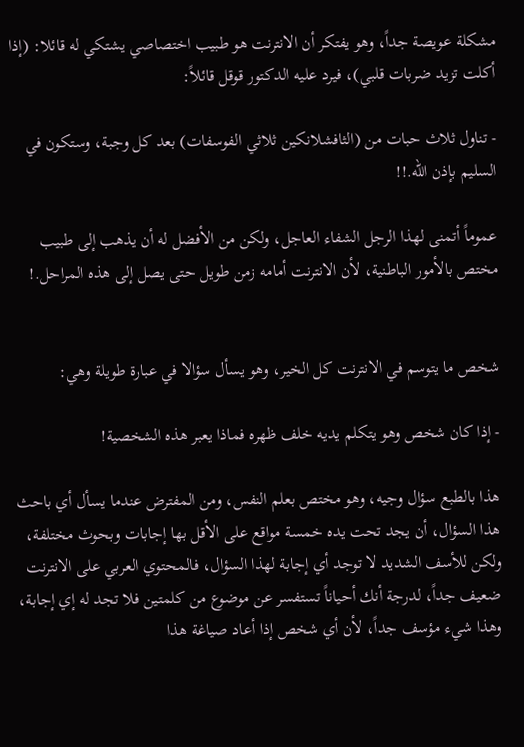مشكلة عويصة جداً، وهو يفتكر أن الانترنت هو طبيب اختصاصي يشتكي له قائلا: (إذا أكلت تزيد ضربات قلبي)، فيرد عليه الدكتور قوقل قائلاً:

- تناول ثلاث حبات من (الثافشلانكين ثلاثي الفوسفات) بعد كل وجبة، وستكون في السليم بإذن الله.!!

عموماً أتمنى لهذا الرجل الشفاء العاجل، ولكن من الأفضل له أن يذهب إلى طبيب مختص بالأمور الباطنية، لأن الانترنت أمامه زمن طويل حتى يصل إلى هذه المراحل.!


شخص ما يتوسم في الانترنت كل الخير، وهو يسأل سؤالا في عبارة طويلة وهي:

- إذا كان شخص وهو يتكلم يديه خلف ظهره فماذا يعبر هذه الشخصية!

هذا بالطبع سؤال وجيه، وهو مختص بعلم النفس، ومن المفترض عندما يسأل أي باحث هذا السؤال، أن يجد تحت يده خمسة مواقع على الأقل بها إجابات وبحوث مختلفة، ولكن للأسف الشديد لا توجد أي إجابة لهذا السؤال، فالمحتوي العربي على الانترنت ضعيف جداً، لدرجة أنك أحياناً تستفسر عن موضوع من كلمتين فلا تجد له إي إجابة، وهذا شيء مؤسف جداً، لأن أي شخص إذا أعاد صياغة هذا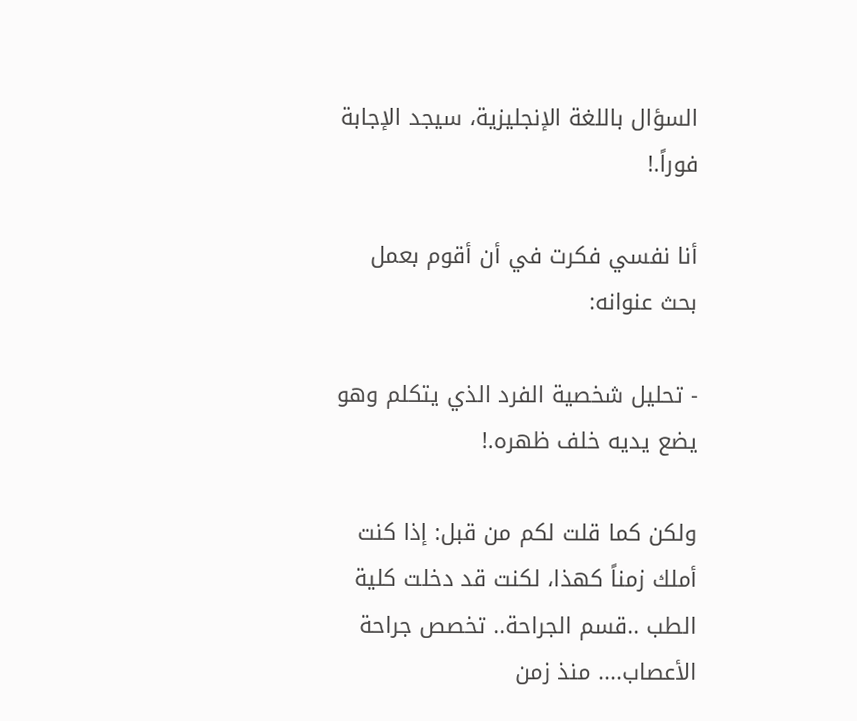السؤال باللغة الإنجليزية، سيجد الإجابة فوراً.!

أنا نفسي فكرت في أن أقوم بعمل بحث عنوانه:

- تحليل شخصية الفرد الذي يتكلم وهو يضع يديه خلف ظهره.!

ولكن كما قلت لكم من قبل: إذا كنت أملك زمناً كهذا، لكنت قد دخلت كلية الطب ..قسم الجراحة.. تخصص جراحة الأعصاب.... منذ زمن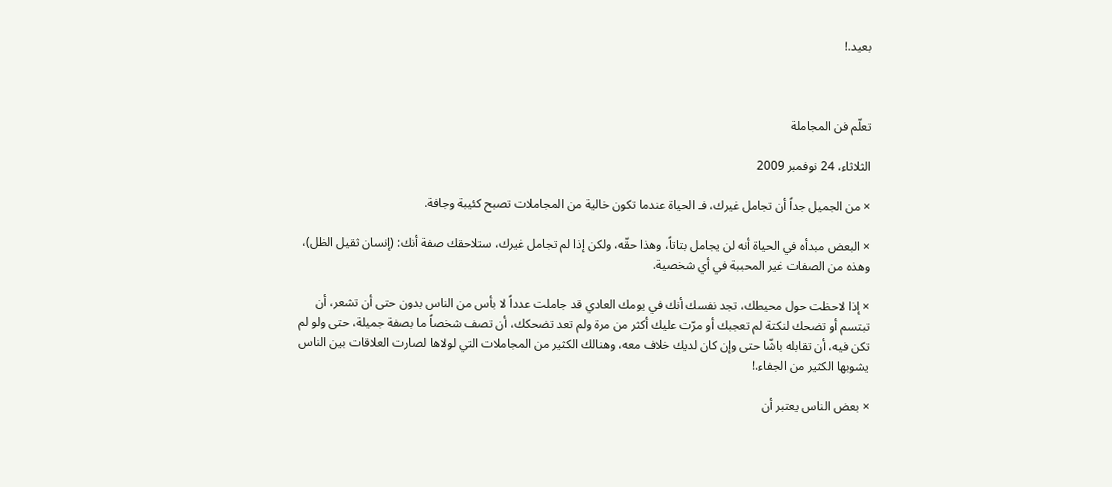بعيد.!



تعلّم فن المجاملة

الثلاثاء، 24 نوفمبر 2009

× من الجميل جداً أن تجامل غيرك، فـ الحياة عندما تكون خالية من المجاملات تصبح كئيبة وجافة.

× البعض مبدأه في الحياة أنه لن يجامل بتاتاً، وهذا حقّه، ولكن إذا لم تجامل غيرك، ستلاحقك صفة أنك: (إنسان ثقيل الظل)، وهذه من الصفات غير المحببة في أي شخصية.

× إذا لاحظت حول محيطك، تجد نفسك أنك في يومك العادي قد جاملت عدداً لا بأس من الناس بدون حتى أن تشعر، أن تبتسم أو تضحك لنكتة لم تعجبك أو مرّت عليك أكثر من مرة ولم تعد تضحكك، أن تصف شخصاً ما بصفة جميلة، حتى ولو لم تكن فيه، أن تقابله باشّا حتى وإن كان لديك خلاف معه، وهنالك الكثير من المجاملات التي لولاها لصارت العلاقات بين الناس يشوبها الكثير من الجفاء.!

× بعض الناس يعتبر أن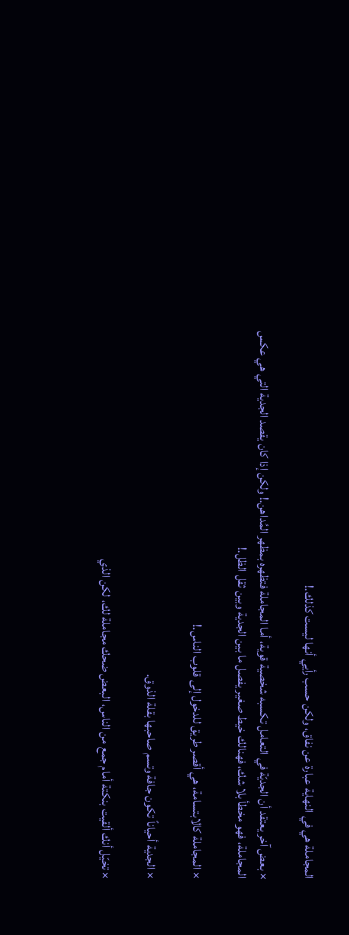المجاملة هي في النهاية عبارة عن نفاق، ولكن حسب رأيي أنها ليست كذلك.!

× بعض آخر يعتقد أن الجديّة في التعامل تكسبه شخصية قوية، أما المجاملة فتظهره بمظهر المُداهن.! ولكن إذا كان يقصد الجدية التي هي عكس المجاملة، فهو مخطأ بلا شك، فهنالك خيط صغير يفصل ما بين الجدية وبين ثقل الظل.!

× المجاملة كالابتسامة، هي أقصر طريق للدخول إلى قلوب الناس.!

× الجدية أحياناً تكون جافة وتسم صاحبها بقلة الذوق.

× تخيّل أنك ألقيت بنكتة أمام جمع من الناس، البعض ضحك مجاملة لك، لكن الذي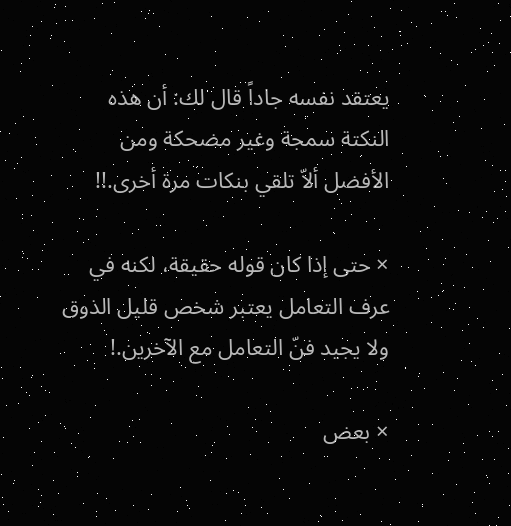يعتقد نفسه جاداً قال لك: أن هذه النكتة سمجة وغير مضحكة ومن الأفضل ألاّ تلقي بنكات مرة أخرى.!!

× حتى إذا كان قوله حقيقة، لكنه في عرف التعامل يعتبر شخص قليل الذوق ولا يجيد فنّ التعامل مع الآخرين.!

× بعض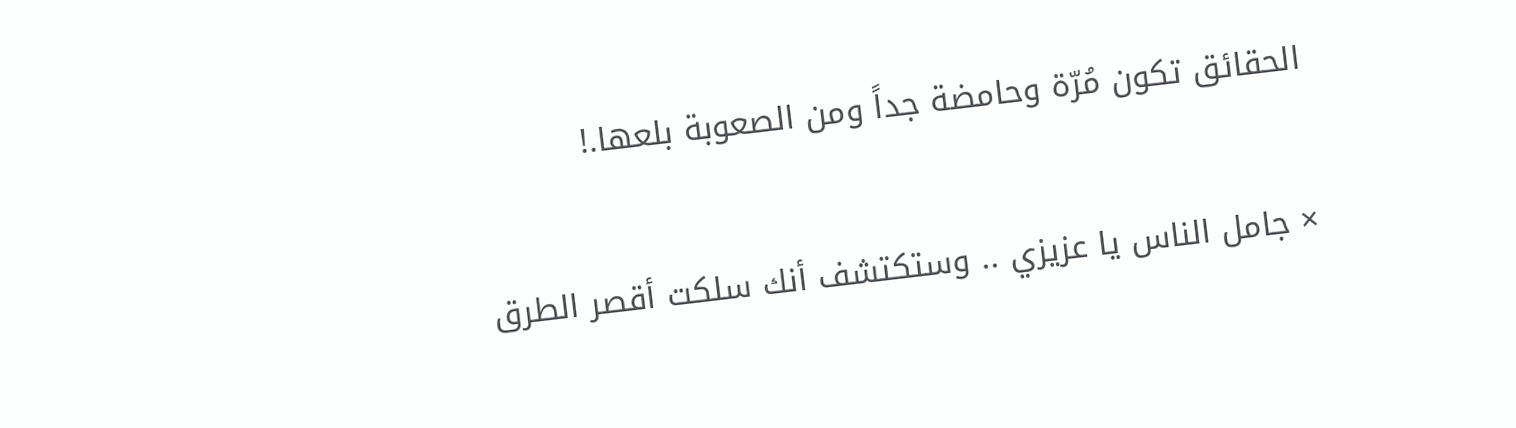الحقائق تكون مُرّة وحامضة جداً ومن الصعوبة بلعها.!

× جامل الناس يا عزيزي .. وستكتشف أنك سلكت أقصر الطرق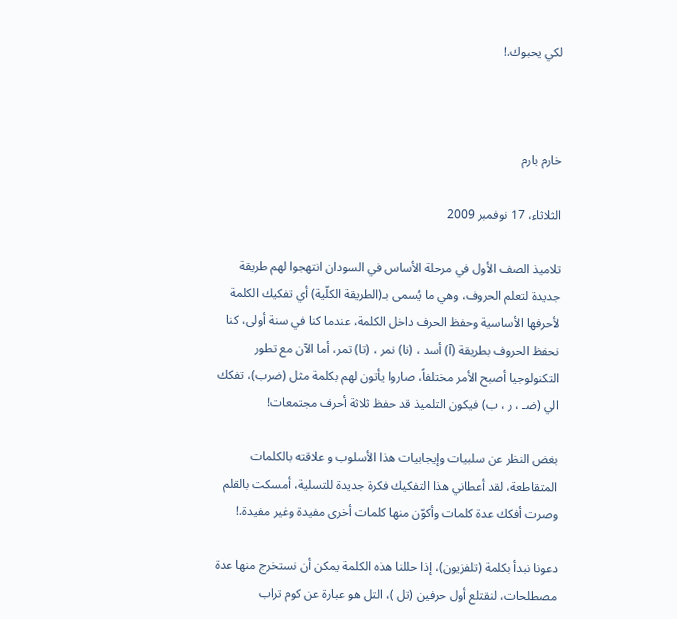لكي يحبوك.!



خارم بارم

الثلاثاء، 17 نوفمبر 2009

تلاميذ الصف الأول في مرحلة الأساس في السودان انتهجوا لهم طريقة جديدة لتعلم الحروف، وهي ما يُسمى بـ(الطريقة الكلّية) أي تفكيك الكلمة لأحرفها الأساسية وحفظ الحرف داخل الكلمة، عندما كنا في سنة أولى، كنا نحفظ الحروف بطريقة (آ) أسد ، (نا) نمر ، (تا) تمر، أما الآن مع تطور التكنولوجيا أصبح الأمر مختلفاً، صاروا يأتون لهم بكلمة مثل (ضرب)، تفكك الي (ضـ ، ر ، ب) فيكون التلميذ قد حفظ ثلاثة أحرف مجتمعات!

بغض النظر عن سلبيات وإيجابيات هذا الأسلوب و علاقته بالكلمات المتقاطعة، لقد أعطاني هذا التفكيك فكرة جديدة للتسلية، أمسكت بالقلم وصرت أفكك عدة كلمات وأكوّن منها كلمات أخرى مفيدة وغير مفيدة.!

دعونا نبدأ بكلمة (تلفزيون)، إذا حللنا هذه الكلمة يمكن أن نستخرج منها عدة مصطلحات، لنقتلع أول حرفين (تل )، التل هو عبارة عن كوم تراب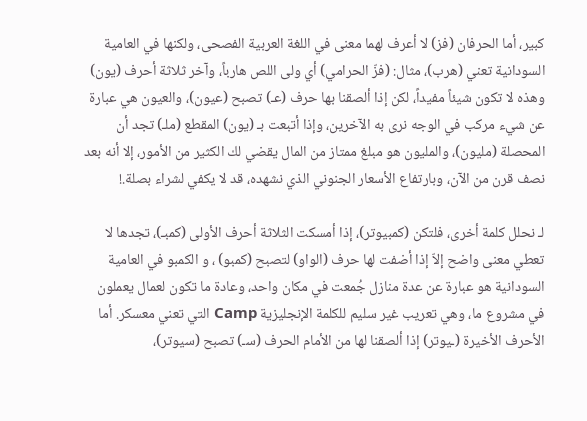كبير، أما الحرفان (فز) لا أعرف لهما معنى في اللغة العربية الفصحى، ولكنها في العامية السودانية تعني (هرب)، مثال: (فزّ الحرامي) أي ولى اللص هارباً، وآخر ثلاثة أحرف (يون) وهذه لا تكون شيئاً مفيداً، لكن إذا ألصقنا بها حرف (عـ) تصبح (عيون)، والعيون هي عبارة عن شيء مركب في الوجه نرى به الآخرين، وإذا أتبعت بـ (يون) المقطع (ملـ) تجد أن المحصلة (مليون)، والمليون هو مبلغ ممتاز من المال يقضي لك الكثير من الأمور، إلا أنه بعد نصف قرن من الآن، وبارتفاع الأسعار الجنوني الذي نشهده، قد لا يكفي لشراء بصلة.!

لـ نحلل كلمة أخرى، فلتكن (كمبيوتر)، إذا أمسكت الثلاثة أحرف الأولى (كمبـ)، تجدها لا تعطي معنى واضح إلاّ إذا أضفت لها حرف (الواو) لتصبح (كمبو) ، و الكمبو في العامية السودانية هو عبارة عن عدة منازل جُمعت في مكان واحد، وعادة ما تكون لعمال يعملون في مشروع ما، وهي تعريب غير سليم للكلمة الإنجليزية Camp التي تعني معسكر. أما الأحرف الأخيرة (ـيوتر) إذا ألصقنا لها من الأمام الحرف (سـ) تصبح (سيوتر)،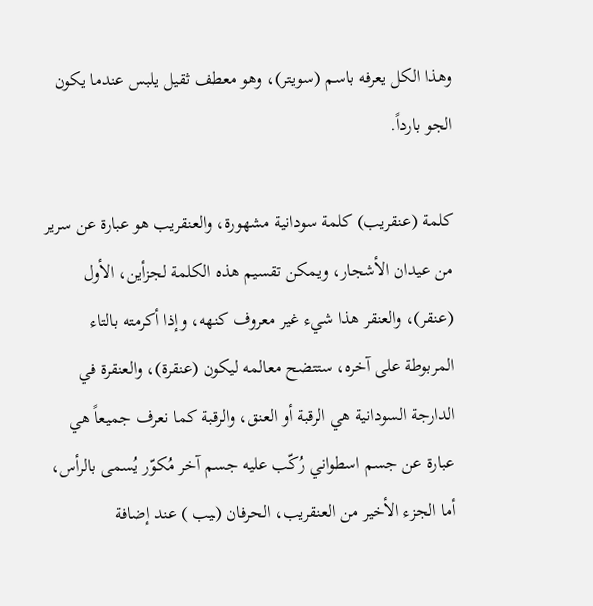وهذا الكل يعرفه باسم (سويتر)، وهو معطف ثقيل يلبس عندما يكون الجو بارداً.

كلمة (عنقريب) كلمة سودانية مشهورة، والعنقريب هو عبارة عن سرير من عيدان الأشجار، ويمكن تقسيم هذه الكلمة لجزأين، الأول (عنقر)، والعنقر هذا شيء غير معروف كنهه، وإذا أكرمته بالتاء المربوطة على آخره، ستتضح معالمه ليكون (عنقرة)، والعنقرة في الدارجة السودانية هي الرقبة أو العنق، والرقبة كما نعرف جميعاً هي عبارة عن جسم اسطواني رُكّب عليه جسم آخر مُكوّر يُسمى بالرأس، أما الجزء الأخير من العنقريب، الحرفان (ـيب ) عند إضافة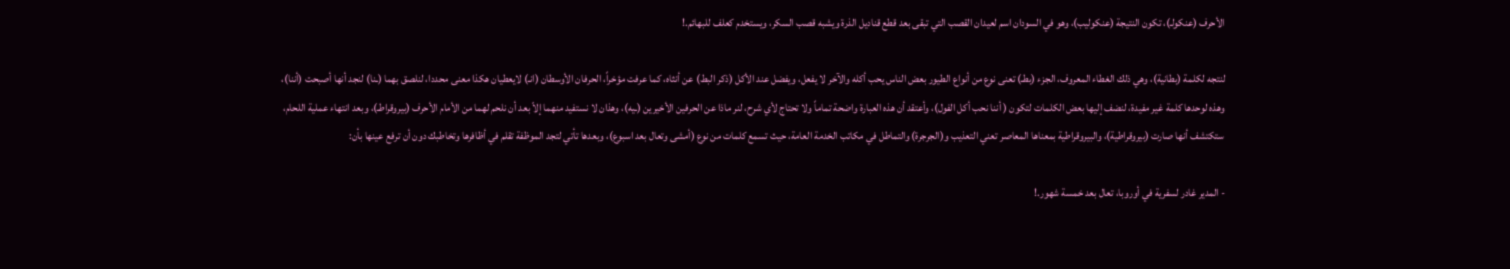الأحرف (عنكولـ)، تكون النتيجة (عنكوليب)، وهو في السودان اسم لعيدان القصب التي تبقى بعد قطع قناديل الذرة ويشبه قصب السكر، ويستخدم كعلف للبهائم.!

لنتجه لكلمة (بطانية)، وهي ذلك الغطاء المعروف، الجزء (بطـ) تعنى نوع من أنواع الطيور بعض الناس يحب أكله والآخر لا يفعل، ويفضل عند الأكل (ذكر البط) عن أنثاه، كما عرفت مؤخراً، الحرفان الأوسطان (انـ) لايعطيان هكذا معنى محددا، لنلصق بهما (ـنا) لنجد أنها أصبحت (أننا)، وهذه لوحدها كلمة غير مفيدة، لنضف إليها بعض الكلمات لتكون ( أننا نحب أكل الفول)، وأعتقد أن هذه العبارة واضحة تماماً ولا تحتاج لأي شرح، لنر ماذا عن الحرفين الأخيرين (ـيه)، وهذان لا نستفيد منهما إلاّ بعد أن نلحم لهما من الأمام الأحرف (بيروقراطـ)، وبعد انتهاء عملية اللحام، ستكتشف أنها صارت (بيروقراطية)، والبيروقراطية بمعناها المعاصر تعني التعذيب و(الجرجرة) والتماطل في مكاتب الخدمة العامة، حيث تسمع كلمات من نوع (أمشى وتعال بعد اسبوع)، وبعدها تأتي لتجد الموظفة تقلم في أظافرها وتخاطبك دون أن ترفع عينها بأن:

- المدير غادر لسفرية في أوروبا، تعال بعد خمسة شهور.!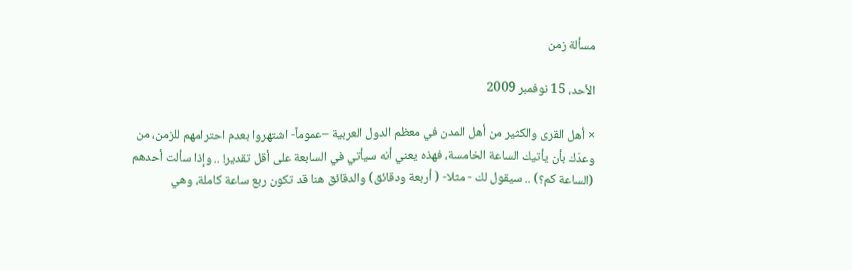مسألة زمن

الأحد، 15 نوفمبر 2009

× أهل القرى والكثير من أهل المدن في معظم الدول العربية –عموماً- اشتهروا بعدم احترامهم للزمن، من وعدَك بأن يأتيك الساعة الخامسة، فهذه يعني أنه سيأتي في السابعة على أقل تقدير! .. وإذا سألت أحدهم (الساعة كم؟) .. سيقول لك - مثلا- ( أربعة ودقائق) والدقائق هنا قد تكون ربع ساعة كاملة، وهي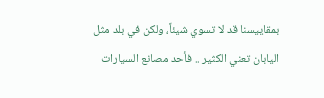بمقاييسنا قد لا تسوي شيئاً، ولكن في بلد مثل اليابان تعني الكثير .. فأحد مصانع السيارات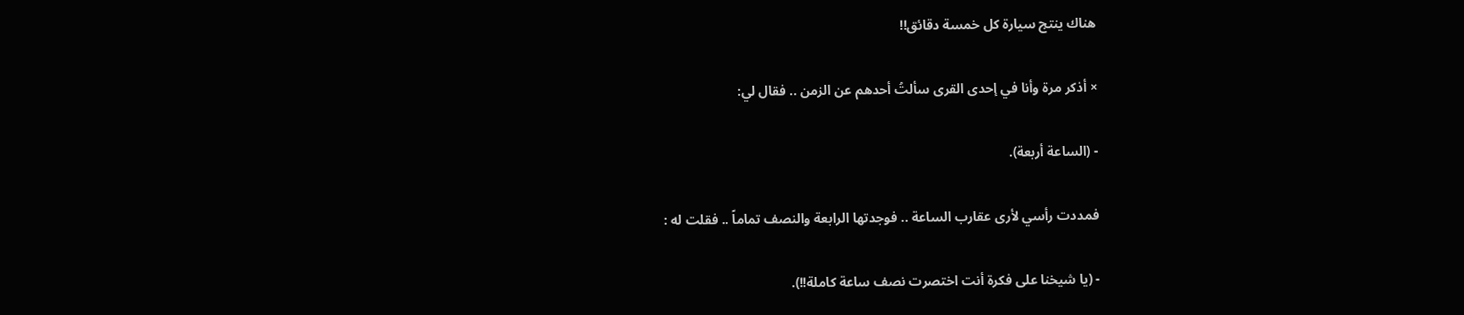هناك ينتج سيارة كل خمسة دقائق!!

× أذكر مرة وأنا في إحدى القرى سألتُ أحدهم عن الزمن .. فقال لي:

- (الساعة أربعة).

فمددت رأسي لأرى عقارب الساعة .. فوجدتها الرابعة والنصف تماماً .. فقلت له :

- (يا شيخنا على فكرة أنت اختصرت نصف ساعة كاملة!!).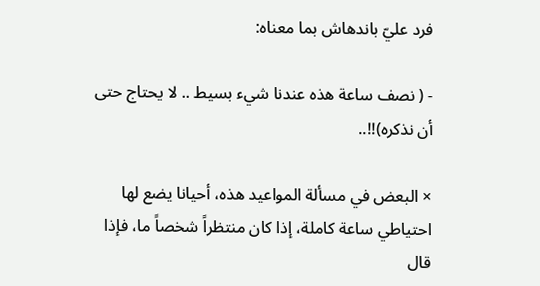فرد عليّ باندهاش بما معناه:

- ( نصف ساعة هذه عندنا شيء بسيط .. لا يحتاج حتى أن نذكره)!!..

× البعض في مسألة المواعيد هذه، أحيانا يضع لها احتياطي ساعة كاملة، إذا كان منتظراً شخصاً ما، فإذا قال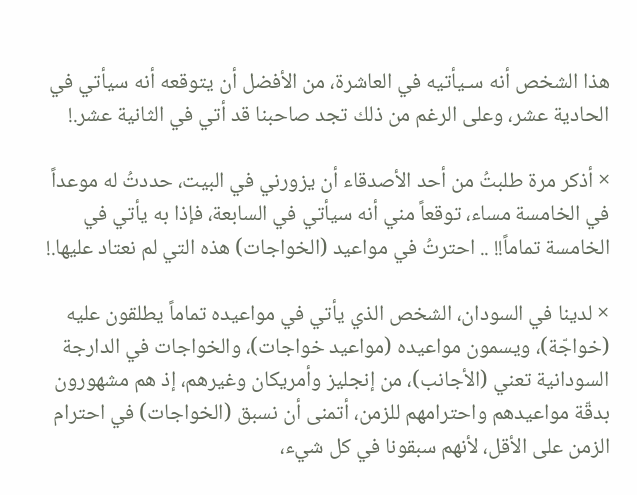هذا الشخص أنه سـيأتيه في العاشرة، من الأفضل أن يتوقعه أنه سيأتي في الحادية عشر، وعلى الرغم من ذلك تجد صاحبنا قد أتي في الثانية عشر.!

× أذكر مرة طلبتُ من أحد الأصدقاء أن يزورني في البيت، حددتُ له موعداً في الخامسة مساء، توقعاً مني أنه سيأتي في السابعة، فإذا به يأتي في الخامسة تماماً!! .. احترتُ في مواعيد (الخواجات) هذه التي لم نعتاد عليها.!

× لدينا في السودان، الشخص الذي يأتي في مواعيده تماماً يطلقون عليه (خواجّة)، ويسمون مواعيده (مواعيد خواجات)، والخواجات في الدارجة السودانية تعني (الأجانب)، من إنجليز وأمريكان وغيرهم، إذ هم مشهورون بدقّة مواعيدهم واحترامهم للزمن، أتمنى أن نسبق (الخواجات) في احترام الزمن على الأقل، لأنهم سبقونا في كل شيء،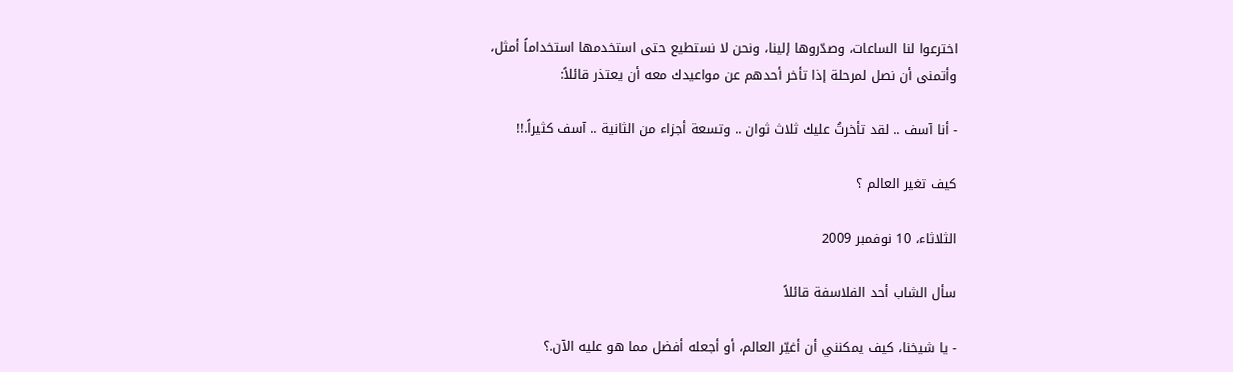اخترعوا لنا الساعات، وصدّروها إلينا، ونحن لا نستطيع حتى استخدمها استخداماً أمثل، وأتمنى أن نصل لمرحلة إذا تأخر أحدهم عن مواعيدك معه أن يعتذر قائلاً:

- أنا آسف .. لقد تأخرتُ عليك ثلاث ثوان .. وتسعة أجزاء من الثانية .. آسف كثيراً.!!

كيف تغير العالم ؟

الثلاثاء، 10 نوفمبر 2009

سأل الشاب أحد الفلاسفة قائلاً

- يا شيخنا، كيف يمكنني أن أغيّر العالم، أو أجعله أفضل مما هو عليه الآن.؟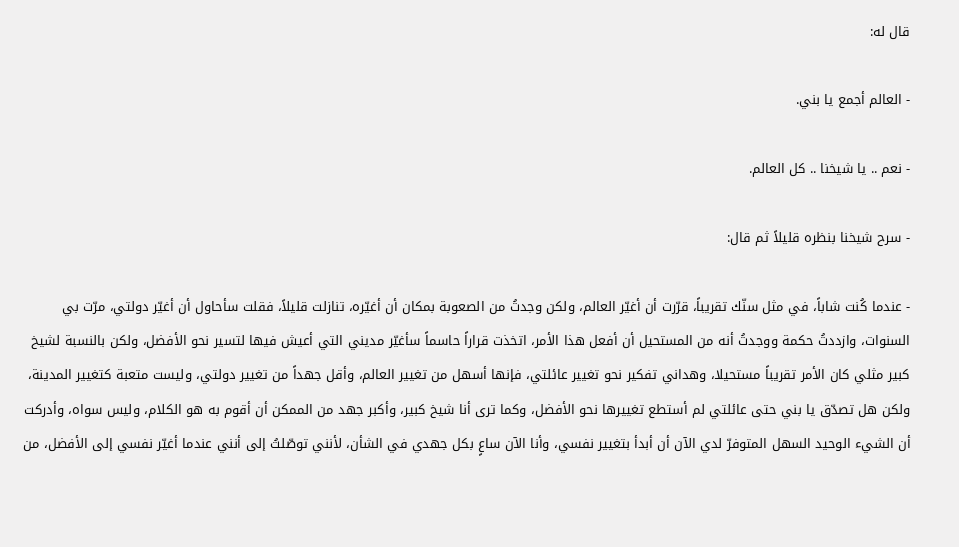قال له:

- العالم أجمع يا بني.

- نعم .. يا شيخنا .. كل العالم.

- سرح شيخنا بنظره قليلاً ثم قال:

- عندما كُنت شاباً، في مثل سنّك تقريباً، قرّرت أن أغيّر العالم، ولكن وجدتُ من الصعوبة بمكان أن أغيّره، تنازلت قليلاً، فقلت سأحاول أن أغيّر دولتي، مرّت بي السنوات، وازددتُ حكمة ووجدتُ أنه من المستحيل أن أفعل هذا الأمر، اتخذت قراراً حاسماً سأغيّر مديني التي أعيش فيها لتسير نحو الأفضل، ولكن بالنسبة لشيخ كبير مثلي كان الأمر تقريباً مستحيلا، وهداني تفكير نحو تغيير عائلتي، فإنها أسهل من تغيير العالم، وأقل جهداً من تغيير دولتي، وليست متعبة كتغيير المدينة، ولكن هل تصدّق يا بني حتى عائلتي لم أستطع تغييرها نحو الأفضل، وكما ترى أنا شيخ كبير، وأكبر جهد من الممكن أن أقوم به هو الكلام، وليس سواه، وأدركت أن الشيء الوحيد السهل المتوفرّ لدي الآن أن أبدأ بتغيير نفسي، وأنا الآن ساعٍ بكل جهدي في الشأن، لأنني توصّلتُ إلى أنني عندما أغيّر نفسي إلى الأفضل، من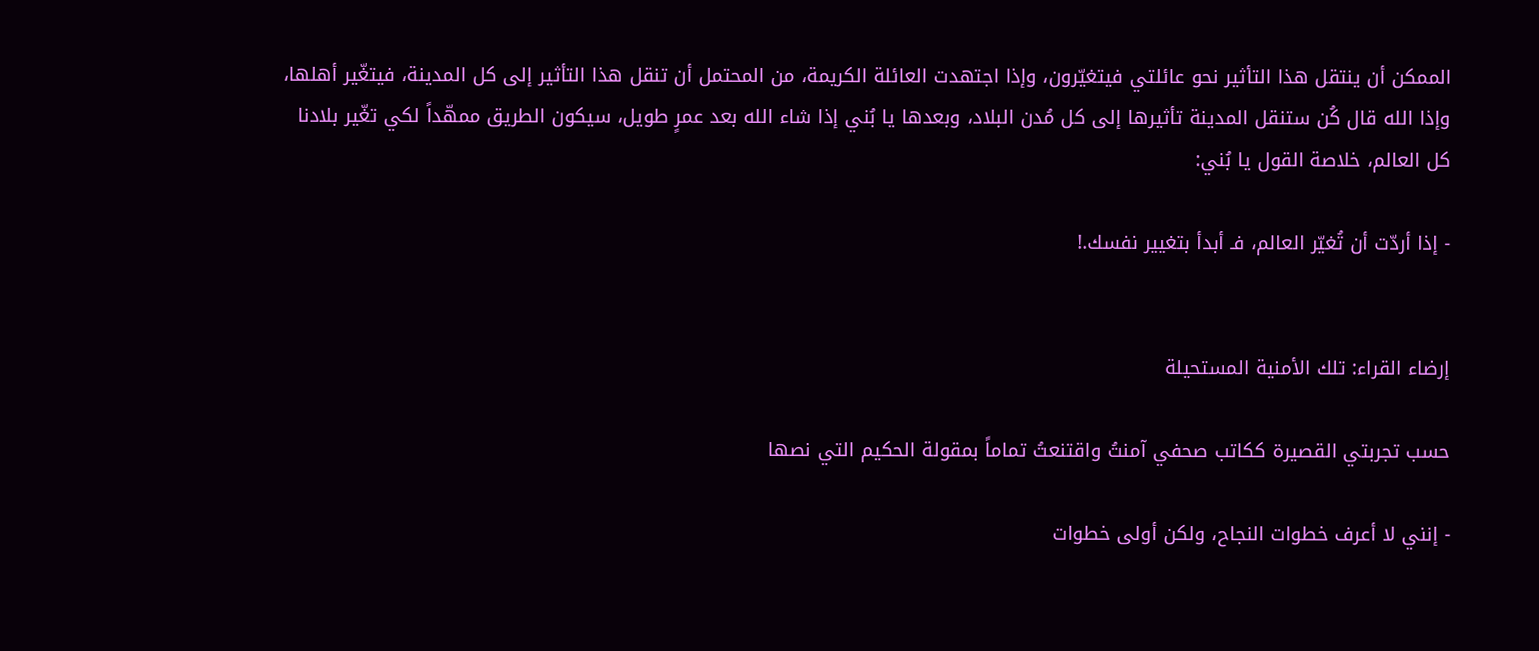الممكن أن ينتقل هذا التأثير نحو عائلتي فيتغيّرون، وإذا اجتهدت العائلة الكريمة، من المحتمل أن تنقل هذا التأثير إلى كل المدينة، فيتغّير أهلها، وإذا الله قال كُن ستنقل المدينة تأثيرها إلى كل مُدن البلاد، وبعدها يا بُني إذا شاء الله بعد عمرٍ طويل، سيكون الطريق ممهّداً لكي تغّير بلادنا كل العالم، خلاصة القول يا بُني:

- إذا أردّت أن تُغيّر العالم، فـ أبدأ بتغيير نفسك.!


إرضاء القراء: تلك الأمنية المستحيلة

حسب تجربتي القصيرة ككاتب صحفي آمنتُ واقتنعتُ تماماً بمقولة الحكيم التي نصها

- إنني لا أعرف خطوات النجاح، ولكن أولى خطوات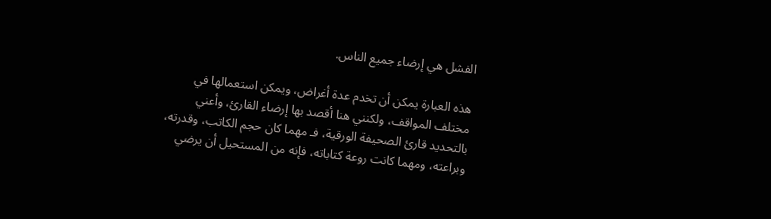الفشل هي إرضاء جميع الناس.

هذه العبارة يمكن أن تخدم عدة أغراض، ويمكن استعمالها في مختلف المواقف، ولكنني هنا أقصد بها إرضاء القارئ، وأعني بالتحديد قارئ الصحيفة الورقية، فـ مهما كان حجم الكاتب، وقدرته، وبراعته، ومهما كانت روعة كتاباته، فإنه من المستحيل أن يرضي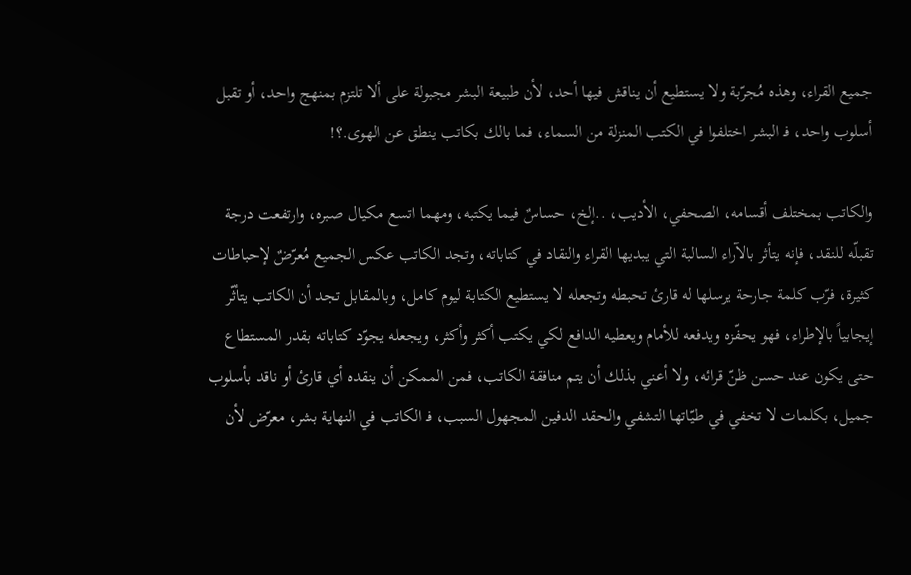جميع القراء، وهذه مُجرّبة ولا يستطيع أن يناقش فيها أحد، لأن طبيعة البشر مجبولة على ألا تلتزم بمنهج واحد، أو تقبل أسلوب واحد، فـ البشر اختلفوا في الكتب المنزلة من السماء، فما بالك بكاتب ينطق عن الهوى.؟!

والكاتب بمختلف أقسامه، الصحفي، الأديب، ..إلخ، حساسٌ فيما يكتبه، ومهما اتسع مكيال صبره، وارتفعت درجة تقبلّه للنقد، فإنه يتأثر بالآراء السالبة التي يبديها القراء والنقاد في كتاباته، وتجد الكاتب عكس الجميع مُعرّضٌ لإحباطات كثيرة، فرّب كلمة جارحة يرسلها له قارئ تحبطه وتجعله لا يستطيع الكتابة ليوم كامل، وبالمقابل تجد أن الكاتب يتأثّر إيجابياً بالإطراء، فهو يحفّزه ويدفعه للأمام ويعطيه الدافع لكي يكتب أكثر وأكثر، ويجعله يجوّد كتاباته بقدر المستطاع حتى يكون عند حسن ظنّ قرائه، ولا أعني بذلك أن يتم منافقة الكاتب، فمن الممكن أن ينقده أي قارئ أو ناقد بأسلوب جميل، بكلمات لا تخفي في طيّاتها التشفي والحقد الدفين المجهول السبب، فـ الكاتب في النهاية بشر، معرّض لأن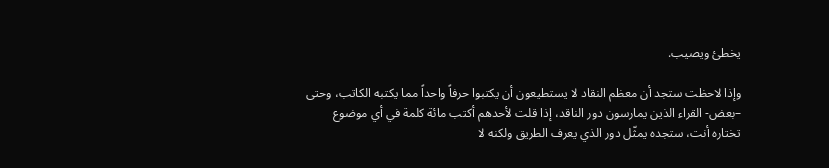يخطئ ويصيب.

وإذا لاحظت ستجد أن معظم النقاد لا يستطيعون أن يكتبوا حرفاً واحداً مما يكتبه الكاتب، وحتى –بعض- القراء الذين يمارسون دور الناقد، إذا قلت لأحدهم أكتب مائة كلمة في أي موضوع تختاره أنت، ستجده يمثّل دور الذي يعرف الطريق ولكنه لا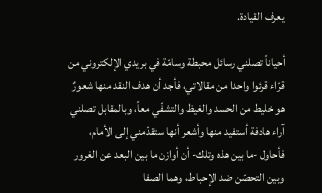يعرف القيادة.

أحياناً تصلني رسائل محبطة وسامّة في بريدي الإلكتروني من قرّاء قرئوا واحدا من مقالاتي، فأجد أن هدف النقد منها شعورٌ هو خليط من الحسد والغيظ والتشفّي معاً، وبالمقابل تصلني آراء هادفة أستفيد منها وأشعر أنها ستقدّمني إلى الأمام، فأحاول -ما بين هذه وتلك- أن أوازن ما بين البعد عن الغرور وبين التحصّن ضد الإحباط، وهما الصفا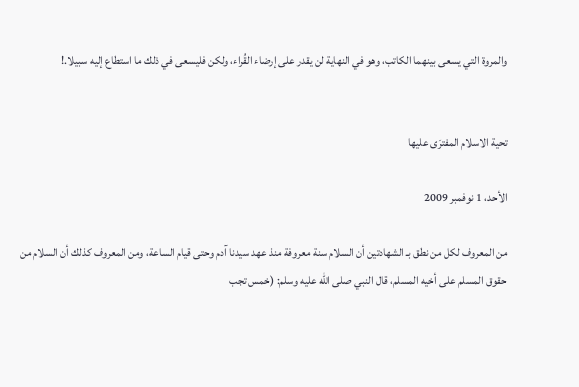والمروة التي يسعى بينهما الكاتب، وهو في النهاية لن يقدر على إرضاء القُراء، ولكن فليسعى في ذلك ما استطاع إليه سبيلا.!


تحية الاسلام المفترَى عليها

الأحد، 1 نوفمبر 2009

من المعروف لكل من نطق بـ الشهادتين أن السلام سنة معروفة منذ عهد سيدنا آدم وحتى قيام الساعة، ومن المعروف كذلك أن السلام من حقوق المسلم على أخيه المسلم، قال النبي صلى الله عليه وسلم: (خمس تجب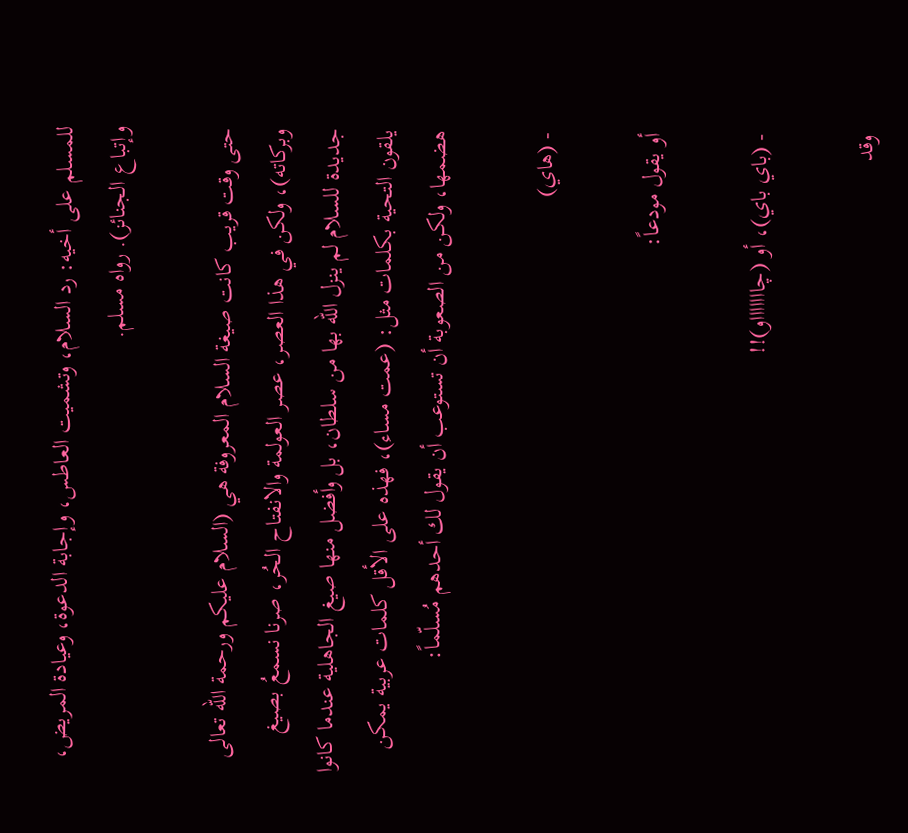للمسلم على أخيه: رد السلام، وتشميت العاطس، وإجابة الدعوة، وعيادة المريض، وإتباع الجنائز). رواه مسلم.

حتى وقت قريب كانت صيغة السلام المعروفة هي (السلام عليكم ورحمة الله تعالى وبركاته)، ولكن في هذا العصر، عصر العولمة والانفتاح الحُر، صرنا نسمعُ بصيغ جديدة للسلام لم ينزل الله بها من سلطان، بل وأفضل منها صيغ الجاهلية عندما كانوا يلقون التحية بكلمات مثل: (عمت مساء)، فهذه على الأقل كلمات عربية يمكن هضمها، ولكن من الصعوبة أن تستوعب أن يقول لك أحدهم مُسلّماً:

- (هاي)

أو يقول مودعاً:

- (باي باي)، أو (چاااااااو)!!

وقد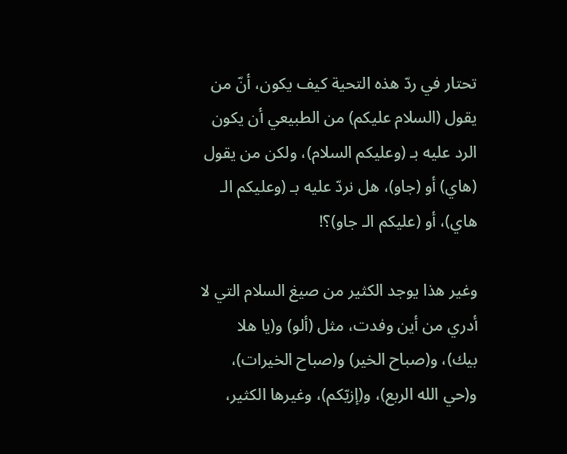تحتار في ردّ هذه التحية كيف يكون، أنّ من يقول (السلام عليكم) من الطبيعي أن يكون الرد عليه بـ (وعليكم السلام)، ولكن من يقول (هاي) أو (جاو)، هل نردّ عليه بـ (وعليكم الـ هاي)، أو (عليكم الـ جاو)؟!

وغير هذا يوجد الكثير من صيغ السلام التي لا أدري من أين وفدت، مثل (ألو) و(يا هلا بيك)، و(صباح الخير) و(صباح الخيرات)، و(حي الله الربع)، و(إزيّكم)، وغيرها الكثير،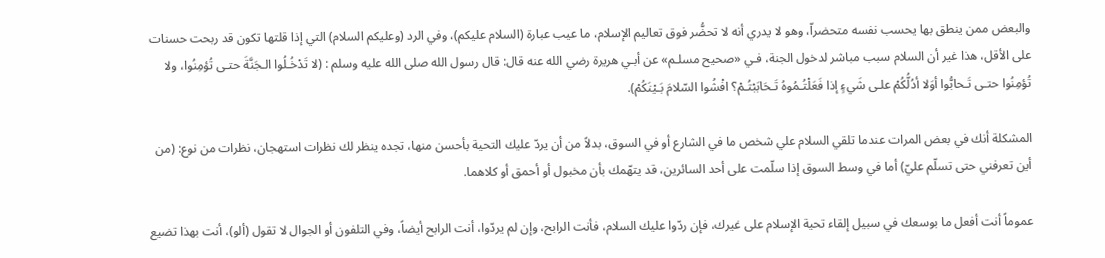والبعض ممن ينطق بها يحسب نفسه متحضراّ، وهو لا يدري أنه لا تحضُّر فوق تعاليم الإسلام، ما عيب عبارة (السلام عليكم)، وفي الرد (وعليكم السلام) التي إذا قلتها تكون قد ربحت حسنات على الأقل، هذا غير أن السلام سبب مباشر لدخول الجنة، فـي «صحيح مسلـم» عن أبـي هريرة رضي الله عنه قال: قال رسول الله صلى الله عليه وسلم : (لا تَدْخُـلُوا الـجَنَّةَ حتـى تُؤمِنُوا، ولا تُؤمِنُوا حتـى تَـحابُّوا أوَلا أدُلُّكُمْ علـى شَيءٍ إذا فَعَلْتُـمُوهُ تَـحَابَبْتُـمْ؟ افْشُوا السّلامَ بَـيْنَكُمْ).

المشكلة أنك في بعض المرات عندما تلقي السلام علي شخص ما في الشارع أو في السوق، بدلاً من أن يردّ عليك التحية بأحسن منها، تجده ينظر لك نظرات استهجان، نظرات من نوع: (من أين تعرفني حتى تسلّم عليّ) أما في وسط السوق إذا سلّمت على أحد السائرين، قد يتهّمك بأن مخبول أو أحمق أو كلاهما.

عموماً أنت أفعل ما بوسعك في سبيل إلقاء تحية الإسلام على غيرك، فإن ردّوا عليك السلام، فأنت الرابح، وإن لم يردّوا، أنت الرابح أيضاً، وفي التلفون أو الجوال لا تقول (ألو)، أنت بهذا تضيع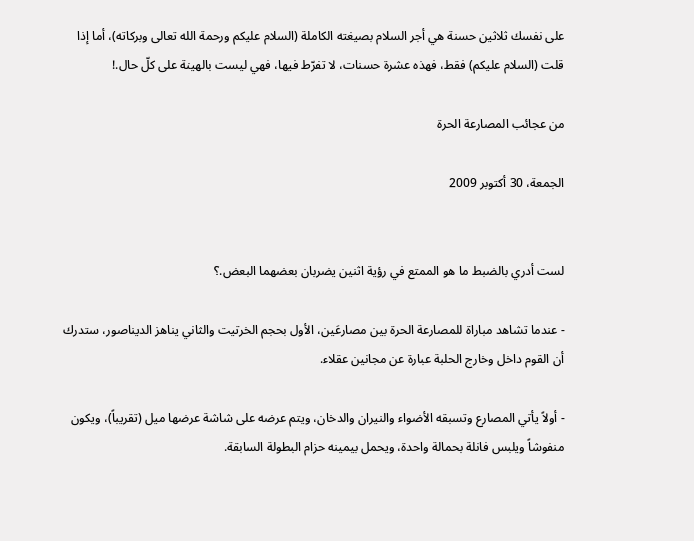على نفسك ثلاثين حسنة هي أجر السلام بصيغته الكاملة (السلام عليكم ورحمة الله تعالى وبركاته)، أما إذا قلت (السلام عليكم) فقط، فهذه عشرة حسنات، لا تفرّط فيها، فهي ليست بالهينة على كلّ حال.!

من عجائب المصارعة الحرة

الجمعة، 30 أكتوبر 2009


لست أدري بالضبط ما هو الممتع في رؤية اثنين يضربان بعضهما البعض.؟

- عندما تشاهد مباراة للمصارعة الحرة بين مصارعَين، الأول بحجم الخرتيت والثاني يناهز الديناصور، ستدرك أن القوم داخل وخارج الحلبة عبارة عن مجانين عقلاء.

- أولاً يأتي المصارع وتسبقه الأضواء والنيران والدخان، ويتم عرضه على شاشة عرضها ميل (تقريباً)، ويكون منفوشاً ويلبس فانلة بحمالة واحدة، ويحمل بيمينه حزام البطولة السابقة.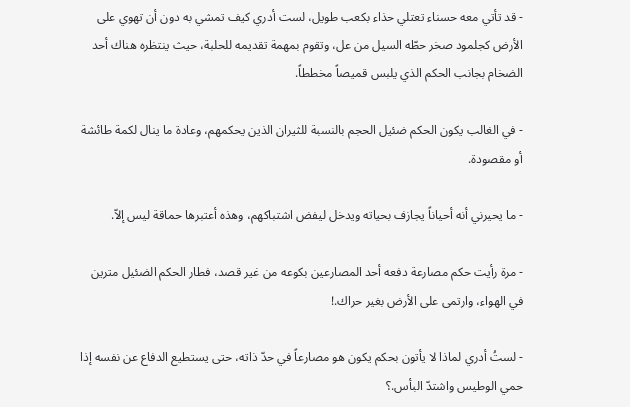- قد تأتي معه حسناء تعتلي حذاء بكعب طويل، لست أدري كيف تمشي به دون أن تهوي على الأرض كجلمود صخر حطّه السيل من عل، وتقوم بمهمة تقديمه للحلبة، حيث ينتظره هناك أحد الضخام بجانب الحكم الذي يلبس قميصاً مخططاً.

- في الغالب يكون الحكم ضئيل الحجم بالنسبة للثيران الذين يحكمهم، وعادة ما ينال لكمة طائشة أو مقصودة.

- ما يحيرني أنه أحياناً يجازف بحياته ويدخل ليفض اشتباكهم، وهذه أعتبرها حماقة ليس إلاّ.

- مرة رأيت حكم مصارعة دفعه أحد المصارعين بكوعه من غير قصد، فطار الحكم الضئيل مترين في الهواء، وارتمى على الأرض بغير حراك.!

- لستُ أدري لماذا لا يأتون بحكم يكون هو مصارعاً في حدّ ذاته، حتى يستطيع الدفاع عن نفسه إذا حمي الوطيس واشتدّ البأس.؟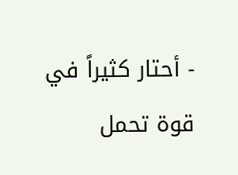- أحتار كثيراً في قوة تحمل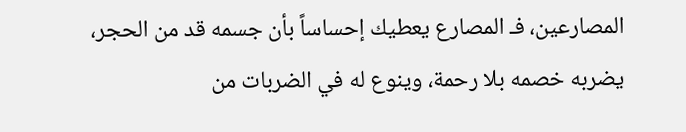المصارعين، فـ المصارع يعطيك إحساساً بأن جسمه قد من الحجر، يضربه خصمه بلا رحمة، وينوع له في الضربات من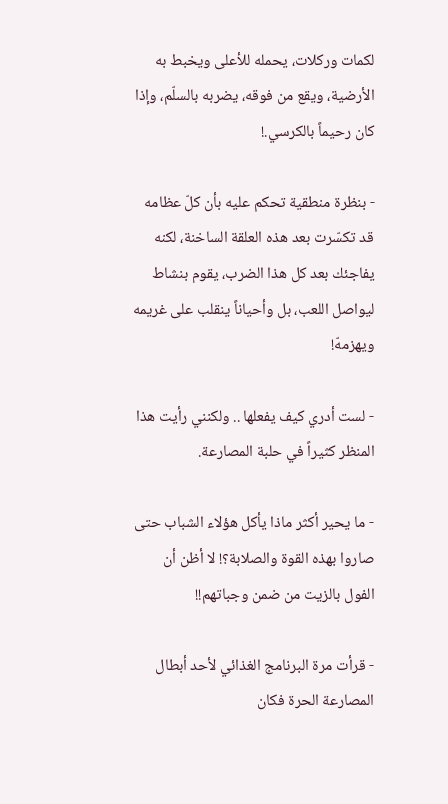لكمات وركلات، يحمله للأعلى ويخبط به الأرضية، ويقع من فوقه، يضربه بالسلّم، وإذا كان رحيماً بالكرسي.!

- بنظرة منطقية تحكم عليه بأن كلّ عظامه قد تكسّرت بعد هذه العلقة الساخنة، لكنه يفاجئك بعد كل هذا الضرب، يقوم بنشاط ليواصل اللعب، بل وأحياناً ينقلب على غريمه ويهزمهّ!

- لست أدري كيف يفعلها .. ولكنني رأيت هذا المنظر كثيراً في حلبة المصارعة.

- ما يحير أكثر ماذا يأكل هؤلاء الشباب حتى صاروا بهذه القوة والصلابة؟! لا أظن أن الفول بالزيت من ضمن وجباتهم!!

- قرأت مرة البرنامج الغذائي لأحد أبطال المصارعة الحرة فكان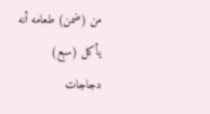من (ضمن) طعامه أنه يأكل (سبع) دجاجات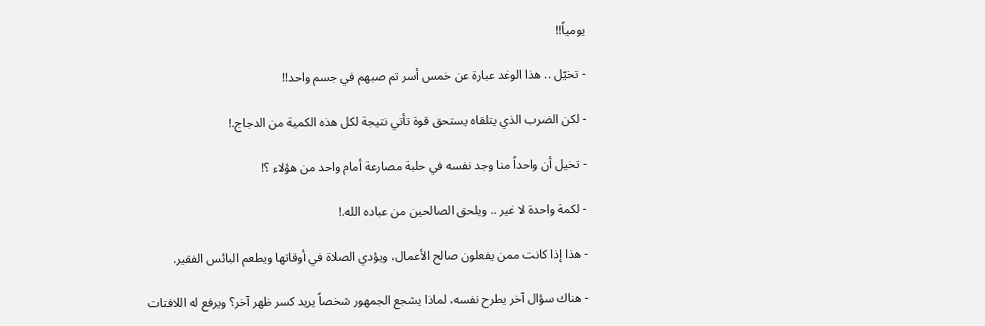يومياً!!

- تخيّل .. هذا الوغد عبارة عن خمس أسر تم صبهم في جسم واحد!!

- لكن الضرب الذي يتلقاه يستحق قوة تأتي نتيجة لكل هذه الكمية من الدجاج.!

- تخيل أن واحداً منا وجد نفسه في حلبة مصارعة أمام واحد من هؤلاء ؟!

- لكمة واحدة لا غير .. ويلحق الصالحين من عباده الله.!

- هذا إذا كانت ممن يفعلون صالح الأعمال، ويؤدي الصلاة في أوقاتها ويطعم البائس الفقير.

- هناك سؤال آخر يطرح نفسه، لماذا يشجع الجمهور شخصاً يريد كسر ظهر آخر؟ ويرفع له اللافتات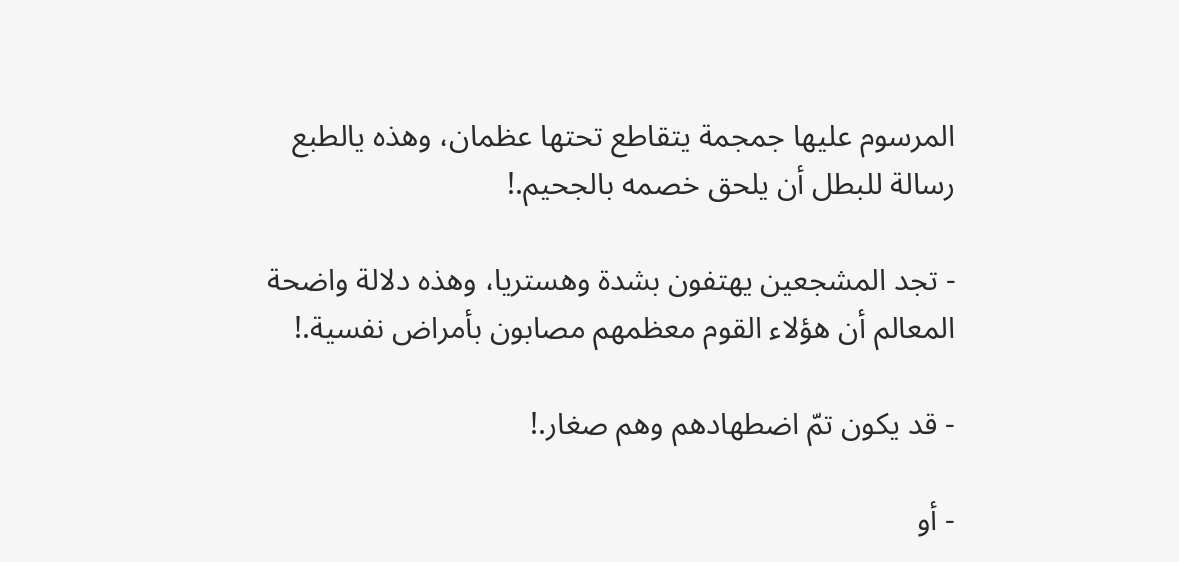المرسوم عليها جمجمة يتقاطع تحتها عظمان، وهذه يالطبع رسالة للبطل أن يلحق خصمه بالجحيم.!

- تجد المشجعين يهتفون بشدة وهستريا، وهذه دلالة واضحة المعالم أن هؤلاء القوم معظمهم مصابون بأمراض نفسية.!

- قد يكون تمّ اضطهادهم وهم صغار.!

- أو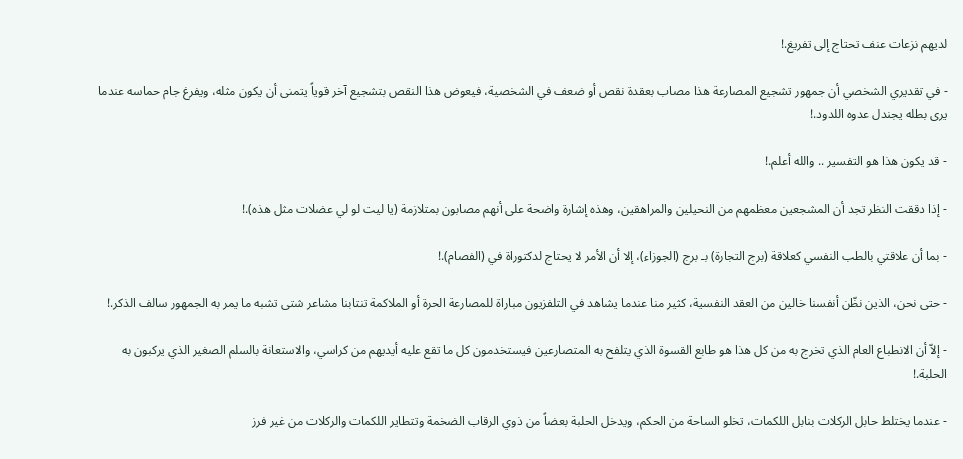لديهم نزعات عنف تحتاج إلى تفريغ.!

- في تقديري الشخصي أن جمهور تشجيع المصارعة هذا مصاب بعقدة نقص أو ضعف في الشخصية، فيعوض هذا النقص بتشجيع آخر قوياً يتمنى أن يكون مثله، ويفرغ جام حماسه عندما يرى بطله يجندل عدوه اللدود.!

- قد يكون هذا هو التفسير .. والله أعلم.!

- إذا دققت النظر تجد أن المشجعين معظمهم من النحيلين والمراهقين، وهذه إشارة واضحة على أنهم مصابون بمتلازمة (يا ليت لو لي عضلات مثل هذه).!

- بما أن علاقتي بالطب النفسي كعلاقة (برج التجارة) بـ برج (الجوزاء)، إلا أن الأمر لا يحتاج لدكتوراة في (الفصام).!

- حتى نحن، الذين نظّن أنفسنا خالين من العقد النفسية، كثير منا عندما يشاهد في التلفزيون مباراة للمصارعة الحرة أو الملاكمة تنتابنا مشاعر شتى تشبه ما يمر به الجمهور سالف الذكر.!

- إلاّ أن الانطباع العام الذي تخرج به من كل هذا هو طابع القسوة الذي يتلفح به المتصارعين فيستخدمون كل ما تقع عليه أيديهم من كراسي، والاستعانة بالسلم الصغير الذي يركبون به الحلبة.!

- عندما يختلط حابل الركلات بنابل اللكمات، تخلو الساحة من الحكم، ويدخل الحلبة بعضاً من ذوي الرقاب الضخمة وتتطاير اللكمات والركلات من غير فرز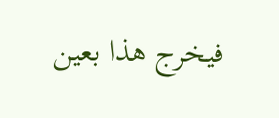فيخرج هذا بعين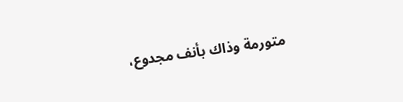متورمة وذاك بأنف مجدوع،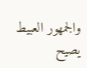والجمهور العبيط يصيح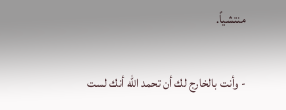منتشياً.

- وأنت بالخارج لك أن تحمد الله أنك لست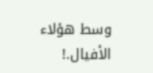وسط هؤلاء الأفيال.!